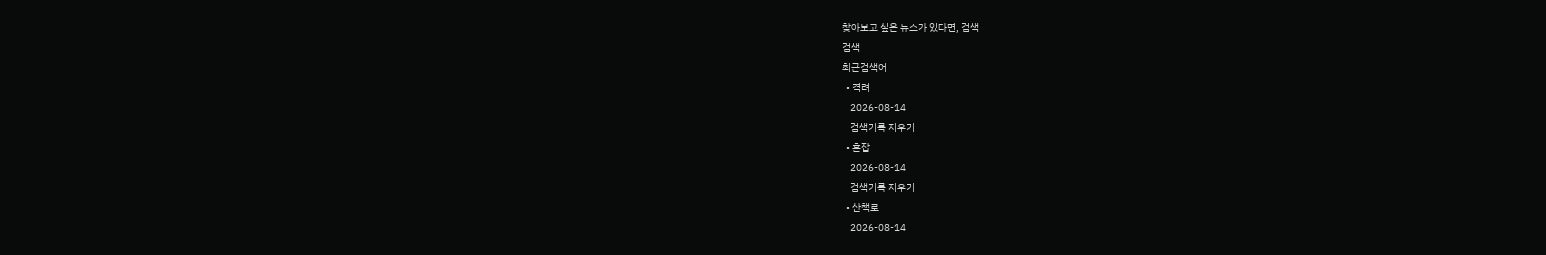찾아보고 싶은 뉴스가 있다면, 검색
검색
최근검색어
  • 격려
    2026-08-14
    검색기록 지우기
  • 혼잡
    2026-08-14
    검색기록 지우기
  • 산책로
    2026-08-14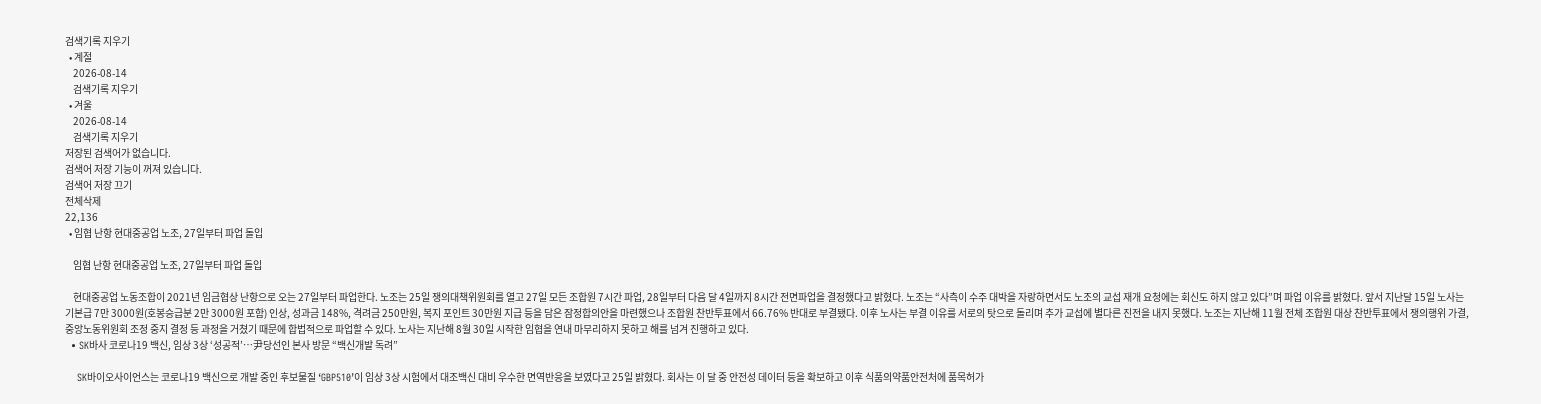검색기록 지우기
  • 계절
    2026-08-14
    검색기록 지우기
  • 겨울
    2026-08-14
    검색기록 지우기
저장된 검색어가 없습니다.
검색어 저장 기능이 꺼져 있습니다.
검색어 저장 끄기
전체삭제
22,136
  • 임협 난항 현대중공업 노조, 27일부터 파업 돌입

    임협 난항 현대중공업 노조, 27일부터 파업 돌입

    현대중공업 노동조합이 2021년 임금협상 난항으로 오는 27일부터 파업한다. 노조는 25일 쟁의대책위원회를 열고 27일 모든 조합원 7시간 파업, 28일부터 다음 달 4일까지 8시간 전면파업을 결정했다고 밝혔다. 노조는 “사측이 수주 대박을 자랑하면서도 노조의 교섭 재개 요청에는 회신도 하지 않고 있다”며 파업 이유를 밝혔다. 앞서 지난달 15일 노사는 기본급 7만 3000원(호봉승급분 2만 3000원 포함) 인상, 성과금 148%, 격려금 250만원, 복지 포인트 30만원 지급 등을 담은 잠정합의안을 마련했으나 조합원 찬반투표에서 66.76% 반대로 부결됐다. 이후 노사는 부결 이유를 서로의 탓으로 돌리며 추가 교섭에 별다른 진전을 내지 못했다. 노조는 지난해 11월 전체 조합원 대상 찬반투표에서 쟁의행위 가결, 중앙노동위원회 조정 중지 결정 등 과정을 거쳤기 때문에 합법적으로 파업할 수 있다. 노사는 지난해 8월 30일 시작한 임협을 연내 마무리하지 못하고 해를 넘겨 진행하고 있다.
  • SK바사 코로나19 백신, 임상 3상 ‘성공적’…尹당선인 본사 방문 “백신개발 독려”

    SK바이오사이언스는 코로나19 백신으로 개발 중인 후보물질 ‘GBP510’이 임상 3상 시험에서 대조백신 대비 우수한 면역반응을 보였다고 25일 밝혔다. 회사는 이 달 중 안전성 데이터 등을 확보하고 이후 식품의약품안전처에 품목허가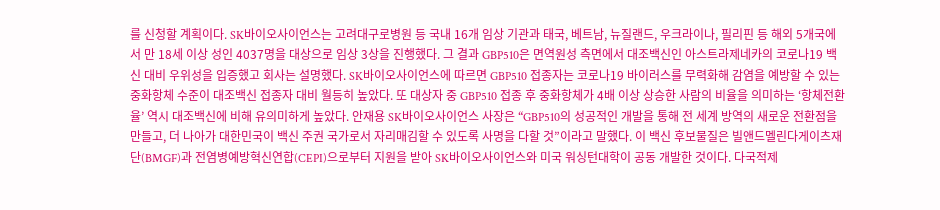를 신청할 계획이다. SK바이오사이언스는 고려대구로병원 등 국내 16개 임상 기관과 태국, 베트남, 뉴질랜드, 우크라이나, 필리핀 등 해외 5개국에서 만 18세 이상 성인 4037명을 대상으로 임상 3상을 진행했다. 그 결과 GBP510은 면역원성 측면에서 대조백신인 아스트라제네카의 코로나19 백신 대비 우위성을 입증했고 회사는 설명했다. SK바이오사이언스에 따르면 GBP510 접종자는 코로나19 바이러스를 무력화해 감염을 예방할 수 있는 중화항체 수준이 대조백신 접종자 대비 월등히 높았다. 또 대상자 중 GBP510 접종 후 중화항체가 4배 이상 상승한 사람의 비율을 의미하는 ‘항체전환율’ 역시 대조백신에 비해 유의미하게 높았다. 안재용 SK바이오사이언스 사장은 “GBP510의 성공적인 개발을 통해 전 세계 방역의 새로운 전환점을 만들고, 더 나아가 대한민국이 백신 주권 국가로서 자리매김할 수 있도록 사명을 다할 것”이라고 말했다. 이 백신 후보물질은 빌앤드멜린다게이츠재단(BMGF)과 전염병예방혁신연합(CEPI)으로부터 지원을 받아 SK바이오사이언스와 미국 워싱턴대학이 공동 개발한 것이다. 다국적제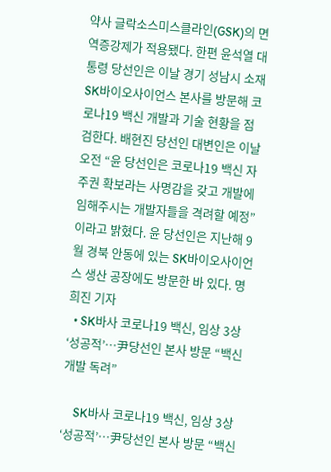약사 글락소스미스클라인(GSK)의 면역증강제가 적용됐다. 한편 윤석열 대통령 당선인은 이날 경기 성남시 소재 SK바이오사이언스 본사를 방문해 코로나19 백신 개발과 기술 현황을 점검한다. 배현진 당선인 대변인은 이날 오전 “윤 당선인은 코로나19 백신 자주권 확보라는 사명감을 갖고 개발에 임해주시는 개발자들을 격려할 예정”이라고 밝혔다. 윤 당선인은 지난해 9월 경북 안동에 있는 SK바이오사이언스 생산 공장에도 방문한 바 있다. 명희진 기자
  • SK바사 코로나19 백신, 임상 3상 ‘성공적’…尹당선인 본사 방문 “백신개발 독려”

    SK바사 코로나19 백신, 임상 3상 ‘성공적’…尹당선인 본사 방문 “백신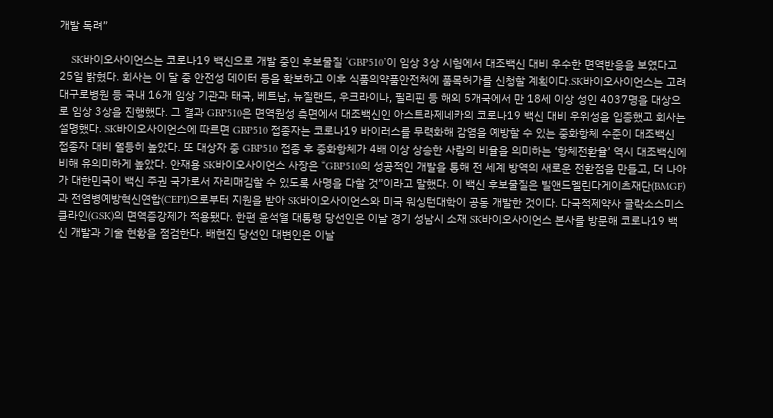개발 독려”

    SK바이오사이언스는 코로나19 백신으로 개발 중인 후보물질 ‘GBP510’이 임상 3상 시험에서 대조백신 대비 우수한 면역반응을 보였다고 25일 밝혔다. 회사는 이 달 중 안전성 데이터 등을 확보하고 이후 식품의약품안전처에 품목허가를 신청할 계획이다.SK바이오사이언스는 고려대구로병원 등 국내 16개 임상 기관과 태국, 베트남, 뉴질랜드, 우크라이나, 필리핀 등 해외 5개국에서 만 18세 이상 성인 4037명을 대상으로 임상 3상을 진행했다. 그 결과 GBP510은 면역원성 측면에서 대조백신인 아스트라제네카의 코로나19 백신 대비 우위성을 입증했고 회사는 설명했다. SK바이오사이언스에 따르면 GBP510 접종자는 코로나19 바이러스를 무력화해 감염을 예방할 수 있는 중화항체 수준이 대조백신 접종자 대비 월등히 높았다. 또 대상자 중 GBP510 접종 후 중화항체가 4배 이상 상승한 사람의 비율을 의미하는 ‘항체전환율’ 역시 대조백신에 비해 유의미하게 높았다. 안재용 SK바이오사이언스 사장은 “GBP510의 성공적인 개발을 통해 전 세계 방역의 새로운 전환점을 만들고, 더 나아가 대한민국이 백신 주권 국가로서 자리매김할 수 있도록 사명을 다할 것”이라고 말했다. 이 백신 후보물질은 빌앤드멜린다게이츠재단(BMGF)과 전염병예방혁신연합(CEPI)으로부터 지원을 받아 SK바이오사이언스와 미국 워싱턴대학이 공동 개발한 것이다. 다국적제약사 글락소스미스클라인(GSK)의 면역증강제가 적용됐다. 한편 윤석열 대통령 당선인은 이날 경기 성남시 소재 SK바이오사이언스 본사를 방문해 코로나19 백신 개발과 기술 현황을 점검한다. 배현진 당선인 대변인은 이날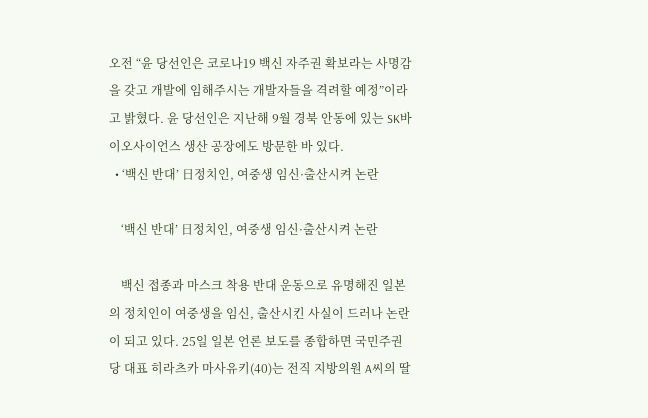오전 “윤 당선인은 코로나19 백신 자주권 확보라는 사명감을 갖고 개발에 임해주시는 개발자들을 격려할 예정”이라고 밝혔다. 윤 당선인은 지난해 9월 경북 안동에 있는 SK바이오사이언스 생산 공장에도 방문한 바 있다.
  • ‘백신 반대’ 日정치인, 여중생 임신·출산시켜 논란

    ‘백신 반대’ 日정치인, 여중생 임신·출산시켜 논란

    백신 접종과 마스크 착용 반대 운동으로 유명해진 일본의 정치인이 여중생을 임신, 출산시킨 사실이 드러나 논란이 되고 있다. 25일 일본 언론 보도를 종합하면 국민주권당 대표 히라츠카 마사유키(40)는 전직 지방의원 A씨의 딸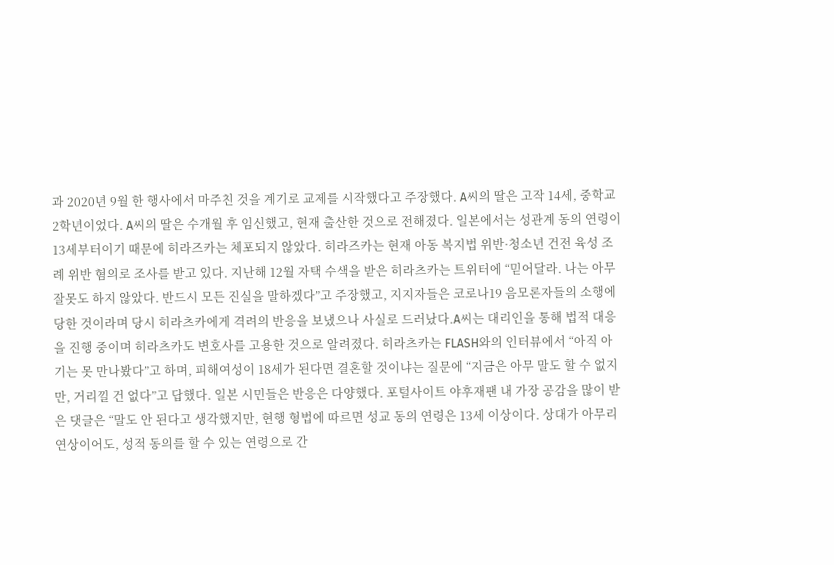과 2020년 9월 한 행사에서 마주친 것을 계기로 교제를 시작했다고 주장했다. A씨의 딸은 고작 14세, 중학교 2학년이었다. A씨의 딸은 수개월 후 임신했고, 현재 출산한 것으로 전해졌다. 일본에서는 성관계 동의 연령이 13세부터이기 때문에 히라즈카는 체포되지 않았다. 히라즈카는 현재 아동 복지법 위반·청소년 건전 육성 조례 위반 혐의로 조사를 받고 있다. 지난해 12월 자택 수색을 받은 히라츠카는 트위터에 “믿어달라. 나는 아무 잘못도 하지 않았다. 반드시 모든 진실을 말하겠다”고 주장했고, 지지자들은 코로나19 음모론자들의 소행에 당한 것이라며 당시 히라츠카에게 격려의 반응을 보냈으나 사실로 드러났다.A씨는 대리인을 통해 법적 대응을 진행 중이며 히라츠카도 변호사를 고용한 것으로 알려졌다. 히라츠카는 FLASH와의 인터뷰에서 “아직 아기는 못 만나봤다”고 하며, 피해여성이 18세가 된다면 결혼할 것이냐는 질문에 “지금은 아무 말도 할 수 없지만, 거리낄 건 없다”고 답했다. 일본 시민들은 반응은 다양했다. 포털사이트 야후재팬 내 가장 공감을 많이 받은 댓글은 “말도 안 된다고 생각했지만, 현행 형법에 따르면 성교 동의 연령은 13세 이상이다. 상대가 아무리 연상이어도, 성적 동의를 할 수 있는 연령으로 간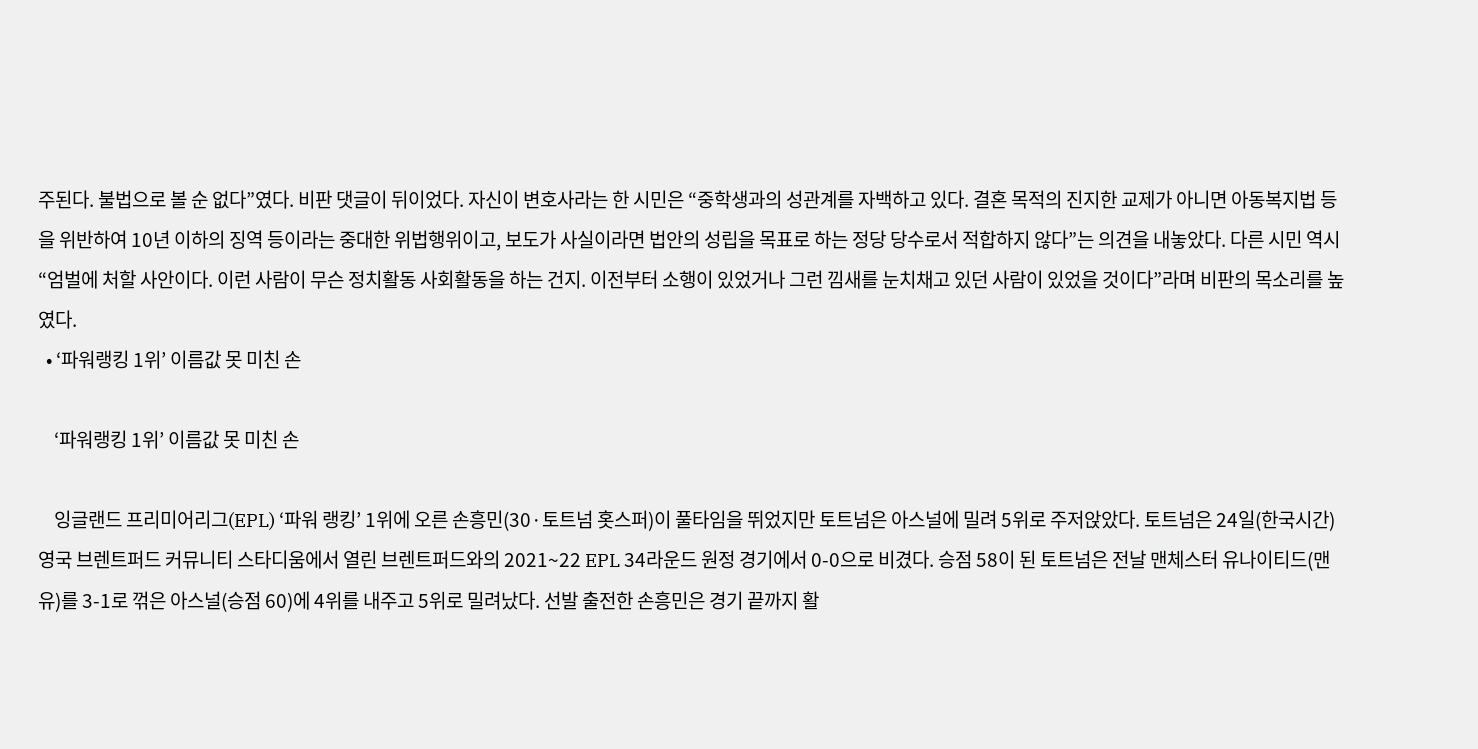주된다. 불법으로 볼 순 없다”였다. 비판 댓글이 뒤이었다. 자신이 변호사라는 한 시민은 “중학생과의 성관계를 자백하고 있다. 결혼 목적의 진지한 교제가 아니면 아동복지법 등을 위반하여 10년 이하의 징역 등이라는 중대한 위법행위이고, 보도가 사실이라면 법안의 성립을 목표로 하는 정당 당수로서 적합하지 않다”는 의견을 내놓았다. 다른 시민 역시 “엄벌에 처할 사안이다. 이런 사람이 무슨 정치활동 사회활동을 하는 건지. 이전부터 소행이 있었거나 그런 낌새를 눈치채고 있던 사람이 있었을 것이다”라며 비판의 목소리를 높였다.
  • ‘파워랭킹 1위’ 이름값 못 미친 손

    ‘파워랭킹 1위’ 이름값 못 미친 손

    잉글랜드 프리미어리그(EPL) ‘파워 랭킹’ 1위에 오른 손흥민(30·토트넘 홋스퍼)이 풀타임을 뛰었지만 토트넘은 아스널에 밀려 5위로 주저앉았다. 토트넘은 24일(한국시간) 영국 브렌트퍼드 커뮤니티 스타디움에서 열린 브렌트퍼드와의 2021~22 EPL 34라운드 원정 경기에서 0-0으로 비겼다. 승점 58이 된 토트넘은 전날 맨체스터 유나이티드(맨유)를 3-1로 꺾은 아스널(승점 60)에 4위를 내주고 5위로 밀려났다. 선발 출전한 손흥민은 경기 끝까지 활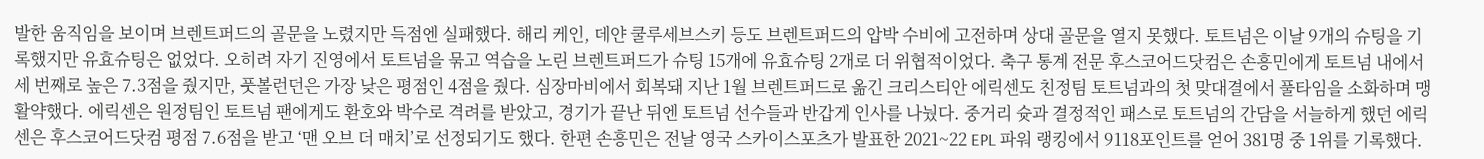발한 움직임을 보이며 브렌트퍼드의 골문을 노렸지만 득점엔 실패했다. 해리 케인, 데얀 쿨루세브스키 등도 브렌트퍼드의 압박 수비에 고전하며 상대 골문을 열지 못했다. 토트넘은 이날 9개의 슈팅을 기록했지만 유효슈팅은 없었다. 오히려 자기 진영에서 토트넘을 묶고 역습을 노린 브렌트퍼드가 슈팅 15개에 유효슈팅 2개로 더 위협적이었다. 축구 통계 전문 후스코어드닷컴은 손흥민에게 토트넘 내에서 세 번째로 높은 7.3점을 줬지만, 풋볼런던은 가장 낮은 평점인 4점을 줬다. 심장마비에서 회복돼 지난 1월 브렌트퍼드로 옮긴 크리스티안 에릭센도 친정팀 토트넘과의 첫 맞대결에서 풀타임을 소화하며 맹활약했다. 에릭센은 원정팀인 토트넘 팬에게도 환호와 박수로 격려를 받았고, 경기가 끝난 뒤엔 토트넘 선수들과 반갑게 인사를 나눴다. 중거리 슛과 결정적인 패스로 토트넘의 간담을 서늘하게 했던 에릭센은 후스코어드닷컴 평점 7.6점을 받고 ‘맨 오브 더 매치’로 선정되기도 했다. 한편 손흥민은 전날 영국 스카이스포츠가 발표한 2021~22 EPL 파워 랭킹에서 9118포인트를 얻어 381명 중 1위를 기록했다.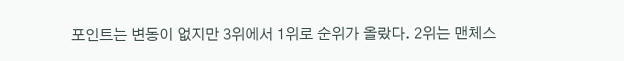포인트는 변동이 없지만 3위에서 1위로 순위가 올랐다. 2위는 맨체스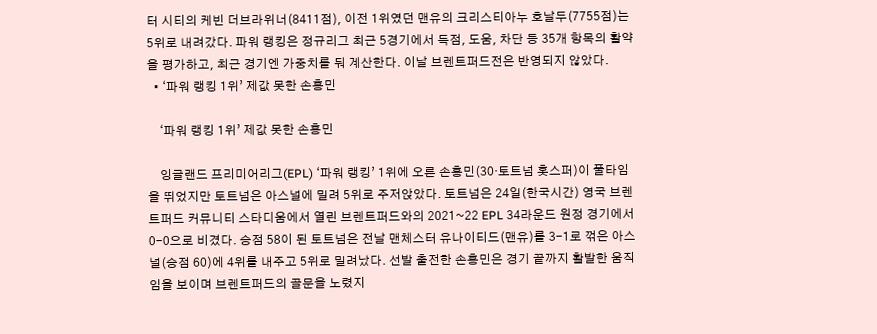터 시티의 케빈 더브라위너(8411점), 이전 1위였던 맨유의 크리스티아누 호날두(7755점)는 5위로 내려갔다. 파워 랭킹은 정규리그 최근 5경기에서 득점, 도움, 차단 등 35개 항목의 활약을 평가하고, 최근 경기엔 가중치를 둬 계산한다. 이날 브렌트퍼드전은 반영되지 않았다.
  • ‘파워 랭킹 1위’ 제값 못한 손흥민

    ‘파워 랭킹 1위’ 제값 못한 손흥민

    잉글랜드 프리미어리그(EPL) ‘파워 랭킹’ 1위에 오른 손흥민(30·토트넘 홋스퍼)이 풀타임을 뛰었지만 토트넘은 아스널에 밀려 5위로 주저앉았다. 토트넘은 24일(한국시간) 영국 브렌트퍼드 커뮤니티 스타디움에서 열린 브렌트퍼드와의 2021~22 EPL 34라운드 원정 경기에서 0-0으로 비겼다. 승점 58이 된 토트넘은 전날 맨체스터 유나이티드(맨유)를 3-1로 꺾은 아스널(승점 60)에 4위를 내주고 5위로 밀려났다. 선발 출전한 손흥민은 경기 끝까지 활발한 움직임을 보이며 브렌트퍼드의 골문을 노렸지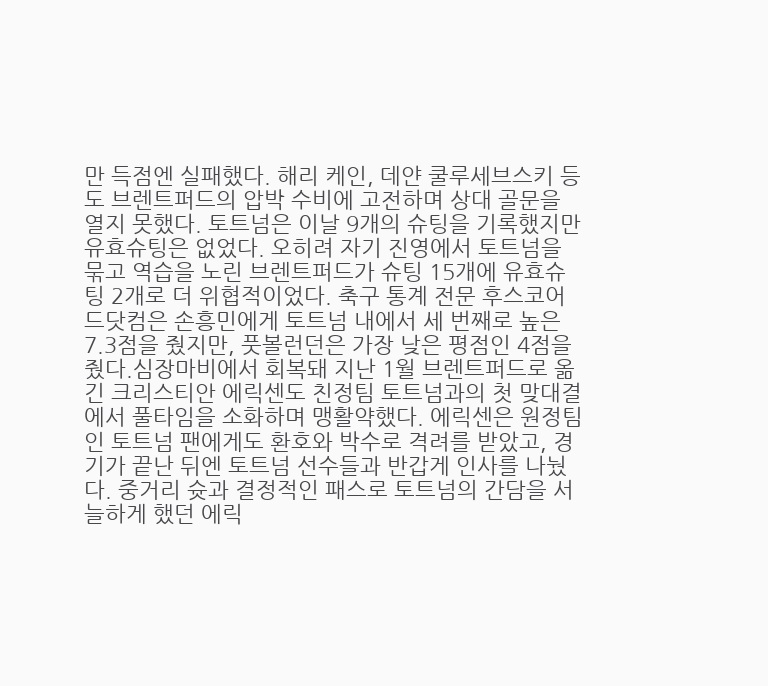만 득점엔 실패했다. 해리 케인, 데얀 쿨루세브스키 등도 브렌트퍼드의 압박 수비에 고전하며 상대 골문을 열지 못했다. 토트넘은 이날 9개의 슈팅을 기록했지만 유효슈팅은 없었다. 오히려 자기 진영에서 토트넘을 묶고 역습을 노린 브렌트퍼드가 슈팅 15개에 유효슈팅 2개로 더 위협적이었다. 축구 통계 전문 후스코어드닷컴은 손흥민에게 토트넘 내에서 세 번째로 높은 7.3점을 줬지만, 풋볼런던은 가장 낮은 평점인 4점을 줬다.심장마비에서 회복돼 지난 1월 브렌트퍼드로 옮긴 크리스티안 에릭센도 친정팀 토트넘과의 첫 맞대결에서 풀타임을 소화하며 맹활약했다. 에릭센은 원정팀인 토트넘 팬에게도 환호와 박수로 격려를 받았고, 경기가 끝난 뒤엔 토트넘 선수들과 반갑게 인사를 나눴다. 중거리 슛과 결정적인 패스로 토트넘의 간담을 서늘하게 했던 에릭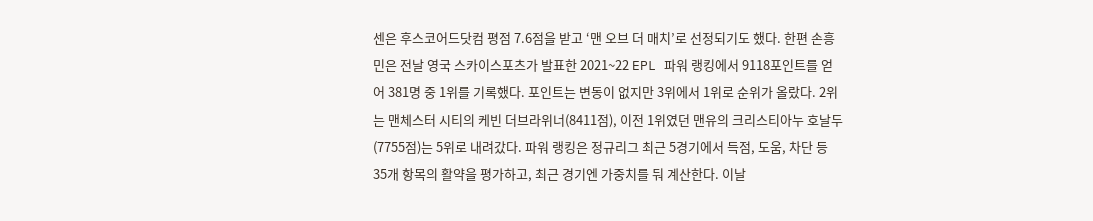센은 후스코어드닷컴 평점 7.6점을 받고 ‘맨 오브 더 매치’로 선정되기도 했다. 한편 손흥민은 전날 영국 스카이스포츠가 발표한 2021~22 EPL 파워 랭킹에서 9118포인트를 얻어 381명 중 1위를 기록했다. 포인트는 변동이 없지만 3위에서 1위로 순위가 올랐다. 2위는 맨체스터 시티의 케빈 더브라위너(8411점), 이전 1위였던 맨유의 크리스티아누 호날두(7755점)는 5위로 내려갔다. 파워 랭킹은 정규리그 최근 5경기에서 득점, 도움, 차단 등 35개 항목의 활약을 평가하고, 최근 경기엔 가중치를 둬 계산한다. 이날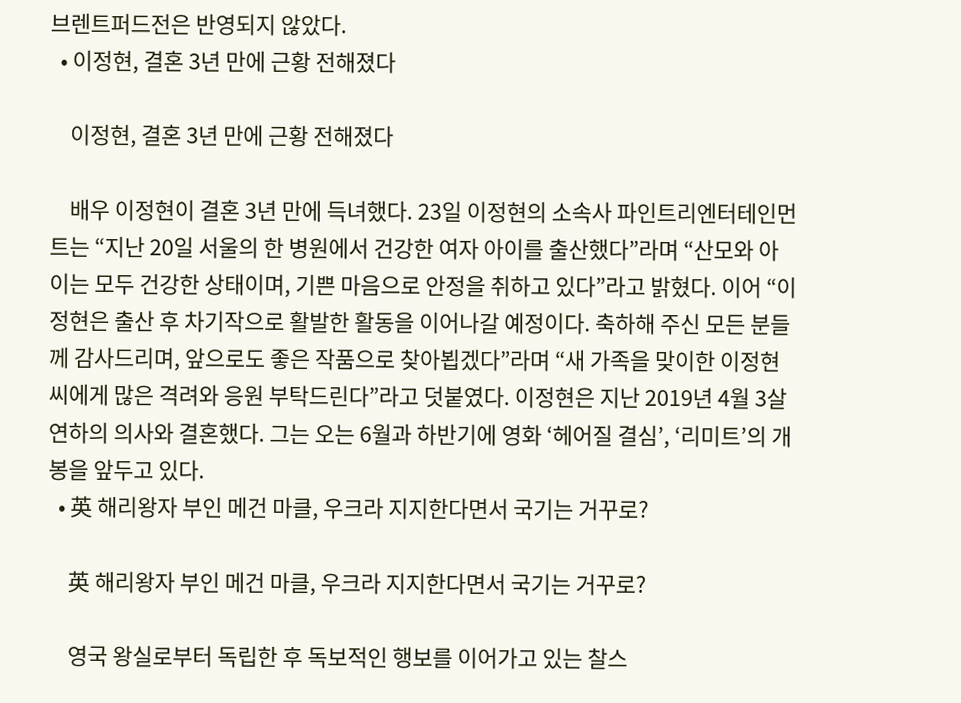브렌트퍼드전은 반영되지 않았다.
  • 이정현, 결혼 3년 만에 근황 전해졌다

    이정현, 결혼 3년 만에 근황 전해졌다

    배우 이정현이 결혼 3년 만에 득녀했다. 23일 이정현의 소속사 파인트리엔터테인먼트는 “지난 20일 서울의 한 병원에서 건강한 여자 아이를 출산했다”라며 “산모와 아이는 모두 건강한 상태이며, 기쁜 마음으로 안정을 취하고 있다”라고 밝혔다. 이어 “이정현은 출산 후 차기작으로 활발한 활동을 이어나갈 예정이다. 축하해 주신 모든 분들께 감사드리며, 앞으로도 좋은 작품으로 찾아뵙겠다”라며 “새 가족을 맞이한 이정현 씨에게 많은 격려와 응원 부탁드린다”라고 덧붙였다. 이정현은 지난 2019년 4월 3살 연하의 의사와 결혼했다. 그는 오는 6월과 하반기에 영화 ‘헤어질 결심’, ‘리미트’의 개봉을 앞두고 있다.
  • 英 해리왕자 부인 메건 마클, 우크라 지지한다면서 국기는 거꾸로?

    英 해리왕자 부인 메건 마클, 우크라 지지한다면서 국기는 거꾸로?

    영국 왕실로부터 독립한 후 독보적인 행보를 이어가고 있는 찰스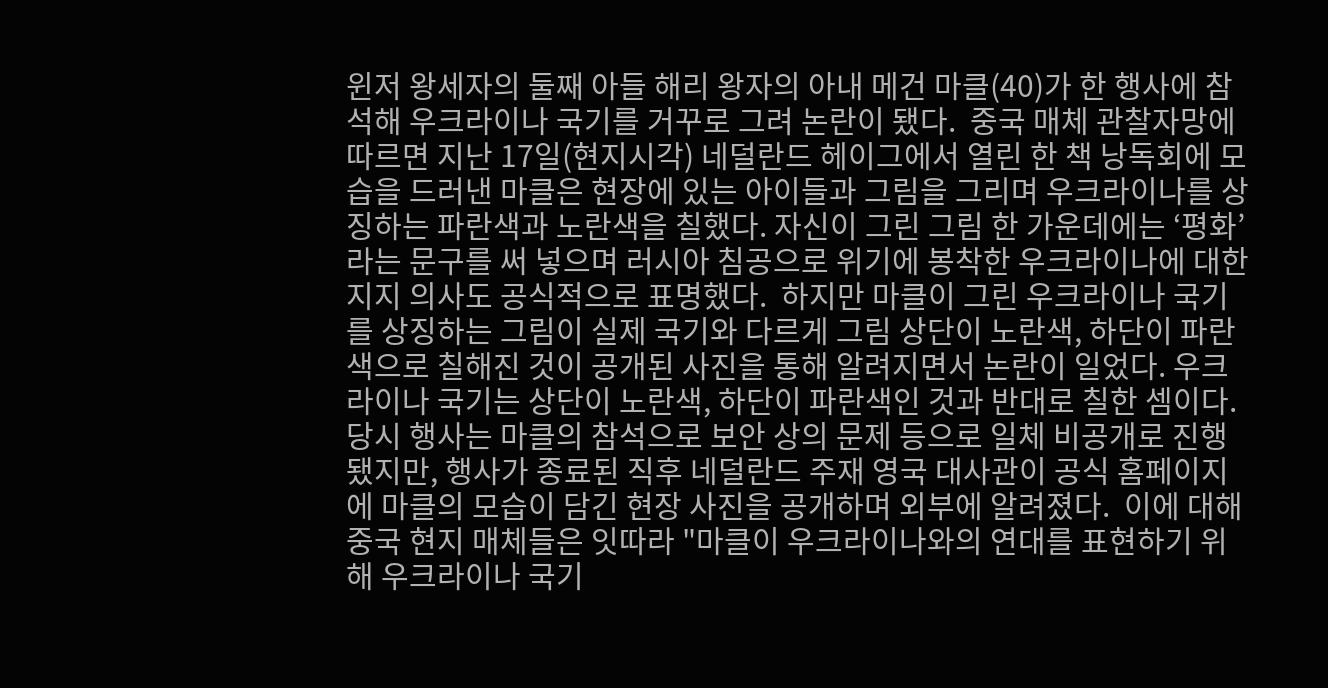윈저 왕세자의 둘째 아들 해리 왕자의 아내 메건 마클(40)가 한 행사에 참석해 우크라이나 국기를 거꾸로 그려 논란이 됐다.  중국 매체 관찰자망에 따르면 지난 17일(현지시각) 네덜란드 헤이그에서 열린 한 책 낭독회에 모습을 드러낸 마클은 현장에 있는 아이들과 그림을 그리며 우크라이나를 상징하는 파란색과 노란색을 칠했다. 자신이 그린 그림 한 가운데에는 ‘평화’라는 문구를 써 넣으며 러시아 침공으로 위기에 봉착한 우크라이나에 대한 지지 의사도 공식적으로 표명했다.  하지만 마클이 그린 우크라이나 국기를 상징하는 그림이 실제 국기와 다르게 그림 상단이 노란색, 하단이 파란색으로 칠해진 것이 공개된 사진을 통해 알려지면서 논란이 일었다. 우크라이나 국기는 상단이 노란색, 하단이 파란색인 것과 반대로 칠한 셈이다.  당시 행사는 마클의 참석으로 보안 상의 문제 등으로 일체 비공개로 진행됐지만, 행사가 종료된 직후 네덜란드 주재 영국 대사관이 공식 홈페이지에 마클의 모습이 담긴 현장 사진을 공개하며 외부에 알려졌다.  이에 대해 중국 현지 매체들은 잇따라 "마클이 우크라이나와의 연대를 표현하기 위해 우크라이나 국기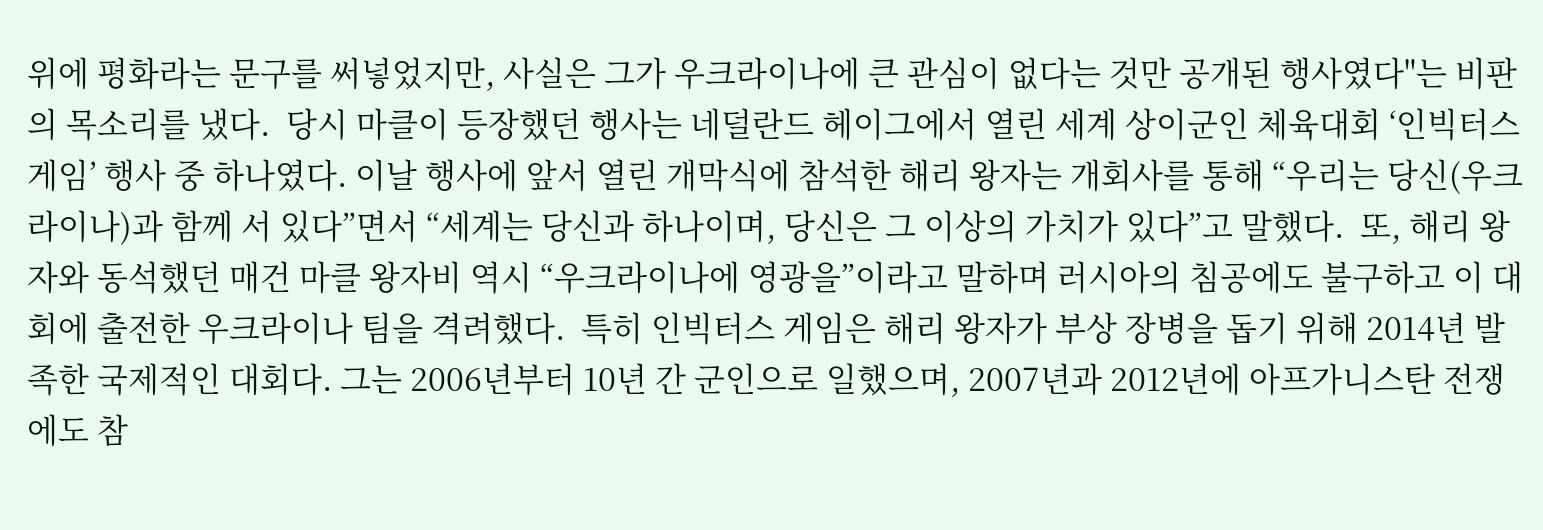위에 평화라는 문구를 써넣었지만, 사실은 그가 우크라이나에 큰 관심이 없다는 것만 공개된 행사였다"는 비판의 목소리를 냈다.  당시 마클이 등장했던 행사는 네덜란드 헤이그에서 열린 세계 상이군인 체육대회 ‘인빅터스 게임’ 행사 중 하나였다. 이날 행사에 앞서 열린 개막식에 참석한 해리 왕자는 개회사를 통해 “우리는 당신(우크라이나)과 함께 서 있다”면서 “세계는 당신과 하나이며, 당신은 그 이상의 가치가 있다”고 말했다.  또, 해리 왕자와 동석했던 매건 마클 왕자비 역시 “우크라이나에 영광을”이라고 말하며 러시아의 침공에도 불구하고 이 대회에 출전한 우크라이나 팀을 격려했다.  특히 인빅터스 게임은 해리 왕자가 부상 장병을 돕기 위해 2014년 발족한 국제적인 대회다. 그는 2006년부터 10년 간 군인으로 일했으며, 2007년과 2012년에 아프가니스탄 전쟁에도 참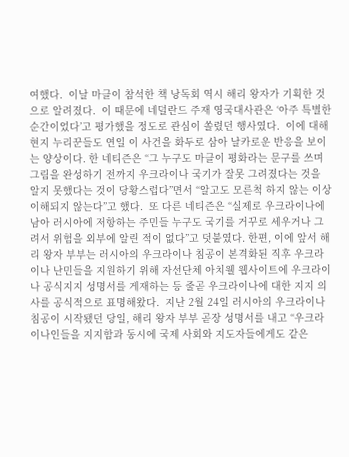여했다.  이날 마클이 참석한 책 낭독회 역시 해리 왕자가 기획한 것으로 알려졌다.  이 때문에 네덜란드 주재 영국대사관은 ‘아주 특별한 순간이었다’고 평가했을 정도로 관심이 쏠렸던 행사였다.  이에 대해 현지 누리꾼들도 연일 이 사건을 화두로 삼아 날카로운 반응을 보이는 양상이다. 한 네티즌은 “그 누구도 마클이 평화라는 문구를 쓰며 그림을 완성하기 전까지 우크라이나 국기가 잘못 그려졌다는 것을 알지 못했다는 것이 당황스럽다”면서 “알고도 모른척 하지 않는 이상 이해되지 않는다”고 했다.  또 다른 네티즌은 “실제로 우크라이나에 남아 러시아에 저항하는 주민들 누구도 국기를 거꾸로 세우거나 그려서 위험을 외부에 알린 적이 없다”고 덧붙였다. 한편, 이에 앞서 해리 왕자 부부는 러시아의 우크라이나 침공이 본격화된 직후 우크라이나 난민들을 지원하기 위해 자선단체 아치웰 웹사이트에 우크라이나 공식지지 성명서를 게재하는 등 줄곧 우크라이나에 대한 지지 의사를 공식적으로 표명해왔다.  지난 2월 24일 러시아의 우크라이나 침공이 시작됐던 당일, 해리 왕자 부부 곧장 성명서를 내고 “우크라이나인들을 지지함과 동시에 국제 사회와 지도자들에게도 같은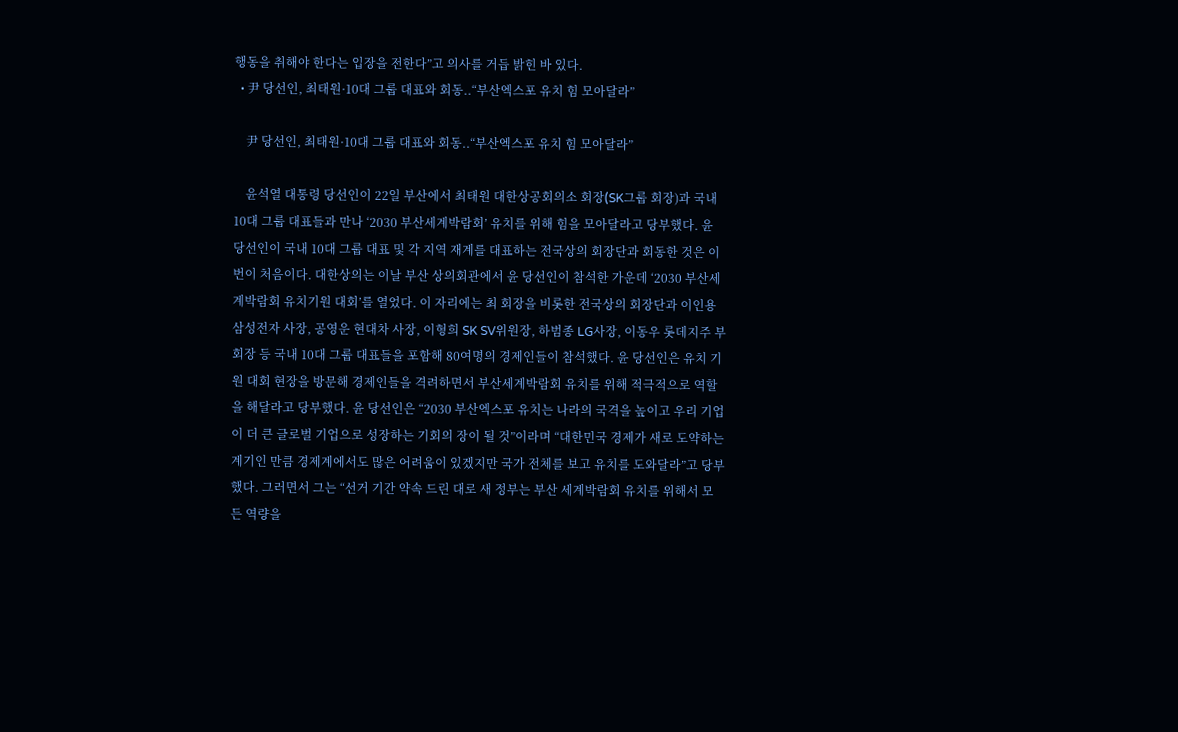행동을 취해야 한다는 입장을 전한다”고 의사를 거듭 밝힌 바 있다.
  • 尹 당선인, 최태원·10대 그룹 대표와 회동..“부산엑스포 유치 힘 모아달라”

    尹 당선인, 최태원·10대 그룹 대표와 회동..“부산엑스포 유치 힘 모아달라”

    윤석열 대통령 당선인이 22일 부산에서 최태원 대한상공회의소 회장(SK그룹 회장)과 국내 10대 그룹 대표들과 만나 ‘2030 부산세계박람회’ 유치를 위해 힘을 모아달라고 당부했다. 윤 당선인이 국내 10대 그룹 대표 및 각 지역 재계를 대표하는 전국상의 회장단과 회동한 것은 이번이 처음이다. 대한상의는 이날 부산 상의회관에서 윤 당선인이 참석한 가운데 ‘2030 부산세계박람회 유치기원 대회’를 열었다. 이 자리에는 최 회장을 비롯한 전국상의 회장단과 이인용 삼성전자 사장, 공영운 현대차 사장, 이형희 SK SV위원장, 하범종 LG사장, 이동우 롯데지주 부회장 등 국내 10대 그룹 대표들을 포함해 80여명의 경제인들이 참석했다. 윤 당선인은 유치 기원 대회 현장을 방문해 경제인들을 격려하면서 부산세계박람회 유치를 위해 적극적으로 역할을 해달라고 당부했다. 윤 당선인은 “2030 부산엑스포 유치는 나라의 국격을 높이고 우리 기업이 더 큰 글로벌 기업으로 성장하는 기회의 장이 될 것”이라며 “대한민국 경제가 새로 도약하는 계기인 만큼 경제계에서도 많은 어려움이 있겠지만 국가 전체를 보고 유치를 도와달라”고 당부했다. 그러면서 그는 “선거 기간 약속 드린 대로 새 정부는 부산 세계박람회 유치를 위해서 모든 역량을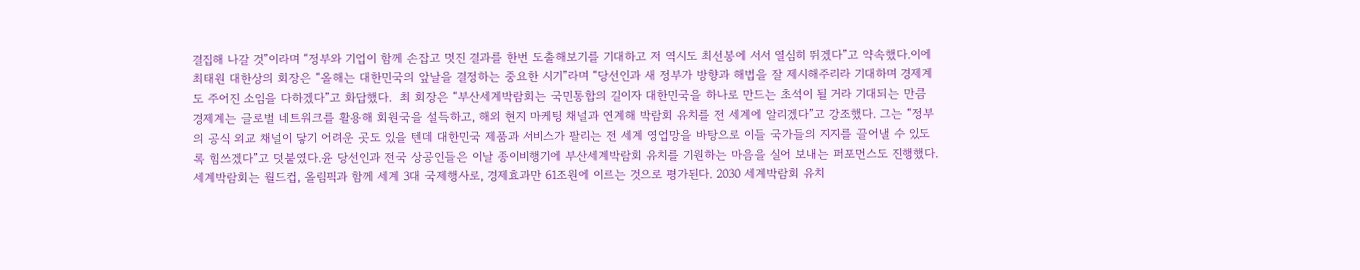결집해 나갈 것”이라며 “정부와 기업이 함께 손잡고 멋진 결과를 한번 도출해보기를 기대하고 저 역시도 최선봉에 서서 열심히 뛰겠다”고 약속했다.이에 최태원 대한상의 회장은 “올해는 대한민국의 앞날을 결정하는 중요한 시기”라며 “당선인과 새 정부가 방향과 해법을 잘 제시해주리라 기대하며 경제계도 주어진 소임을 다하겠다”고 화답했다.  최 회장은 “부산세계박람회는 국민통합의 길이자 대한민국을 하나로 만드는 초석이 될 거라 기대되는 만큼 경제계는 글로벌 네트워크를 활용해 회원국을 설득하고, 해외 현지 마케팅 채널과 연계해 박람회 유치를 전 세계에 알리겠다”고 강조했다. 그는 “정부의 공식 외교 채널이 닿기 어려운 곳도 있을 텐데 대한민국 제품과 서비스가 팔리는 전 세계 영업망을 바탕으로 이들 국가들의 지지를 끌어낼 수 있도록 힘쓰겠다”고 덧붙였다.윤 당선인과 전국 상공인들은 이날 종이비행기에 부산세계박람회 유치를 기원하는 마음을 실어 보내는 퍼포먼스도 진행했다. 세계박람회는 월드컵, 올림픽과 함께 세계 3대 국제행사로, 경제효과만 61조원에 이르는 것으로 평가된다. 2030 세계박람회 유치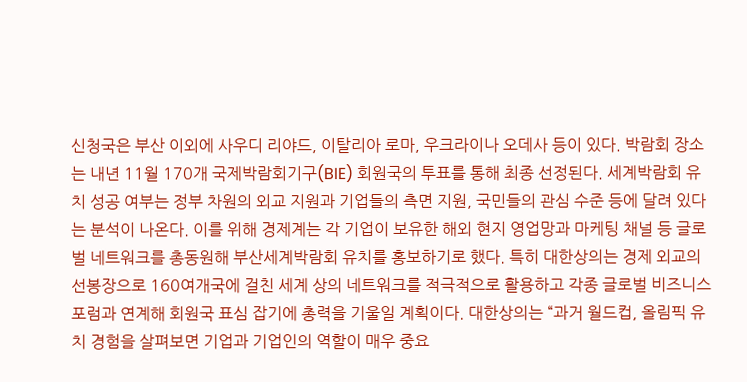신청국은 부산 이외에 사우디 리야드, 이탈리아 로마, 우크라이나 오데사 등이 있다. 박람회 장소는 내년 11월 170개 국제박람회기구(BIE) 회원국의 투표를 통해 최종 선정된다. 세계박람회 유치 성공 여부는 정부 차원의 외교 지원과 기업들의 측면 지원, 국민들의 관심 수준 등에 달려 있다는 분석이 나온다. 이를 위해 경제계는 각 기업이 보유한 해외 현지 영업망과 마케팅 채널 등 글로벌 네트워크를 총동원해 부산세계박람회 유치를 홍보하기로 했다. 특히 대한상의는 경제 외교의 선봉장으로 160여개국에 걸친 세계 상의 네트워크를 적극적으로 활용하고 각종 글로벌 비즈니스 포럼과 연계해 회원국 표심 잡기에 총력을 기울일 계획이다. 대한상의는 “과거 월드컵, 올림픽 유치 경험을 살펴보면 기업과 기업인의 역할이 매우 중요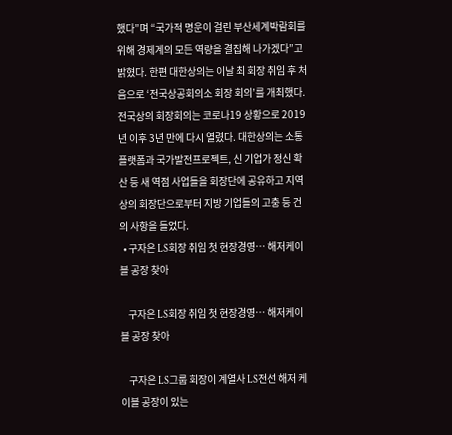했다”며 “국가적 명운이 걸린 부산세계박람회를 위해 경제계의 모든 역량을 결집해 나가겠다”고 밝혔다. 한편 대한상의는 이날 최 회장 취임 후 처음으로 ‘전국상공회의소 회장 회의’를 개최했다. 전국상의 회장회의는 코로나19 상황으로 2019년 이후 3년 만에 다시 열렸다. 대한상의는 소통 플랫폼과 국가발전프로젝트, 신 기업가 정신 확산 등 새 역점 사업들을 회장단에 공유하고 지역상의 회장단으로부터 지방 기업들의 고충 등 건의 사항을 들었다.
  • 구자은 LS회장 취임 첫 현장경영… 해저케이블 공장 찾아

    구자은 LS회장 취임 첫 현장경영… 해저케이블 공장 찾아

    구자은 LS그룹 회장이 계열사 LS전선 해저 케이블 공장이 있는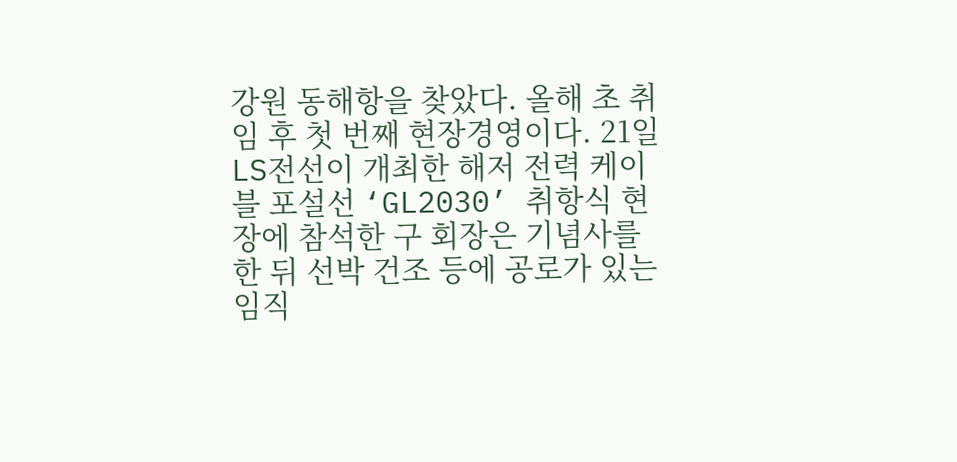강원 동해항을 찾았다. 올해 초 취임 후 첫 번째 현장경영이다. 21일 LS전선이 개최한 해저 전력 케이블 포설선 ‘GL2030’ 취항식 현장에 참석한 구 회장은 기념사를 한 뒤 선박 건조 등에 공로가 있는 임직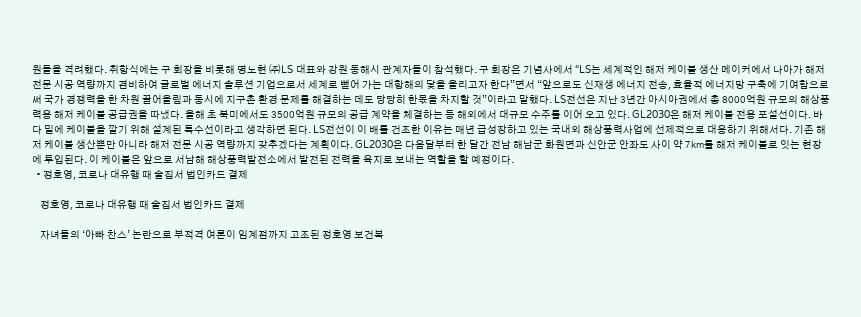원들을 격려했다. 취항식에는 구 회장을 비롯해 명노현 ㈜LS 대표와 강원 동해시 관계자들이 참석했다. 구 회장은 기념사에서 “LS는 세계적인 해저 케이블 생산 메이커에서 나아가 해저 전문 시공 역량까지 겸비하여 글로벌 에너지 솔루션 기업으로서 세계로 뻗어 가는 대항해의 닻을 올리고자 한다”면서 “앞으로도 신재생 에너지 전송, 효율적 에너지망 구축에 기여함으로써 국가 경쟁력을 한 차원 끌어올림과 동시에 지구촌 환경 문제를 해결하는 데도 당당히 한몫을 차지할 것”이라고 말했다. LS전선은 지난 3년간 아시아권에서 총 8000억원 규모의 해상풍력용 해저 케이블 공급권을 따냈다. 올해 초 북미에서도 3500억원 규모의 공급 계약을 체결하는 등 해외에서 대규모 수주를 이어 오고 있다. GL2030은 해저 케이블 전용 포설선이다. 바다 밑에 케이블을 깔기 위해 설계된 특수선이라고 생각하면 된다. LS전선이 이 배를 건조한 이유는 매년 급성장하고 있는 국내외 해상풍력사업에 선제적으로 대응하기 위해서다. 기존 해저 케이블 생산뿐만 아니라 해저 전문 시공 역량까지 갖추겠다는 계획이다. GL2030은 다음달부터 한 달간 전남 해남군 화원면과 신안군 안좌도 사이 약 7㎞를 해저 케이블로 잇는 현장에 투입된다. 이 케이블은 앞으로 서남해 해상풍력발전소에서 발전된 전력을 육지로 보내는 역할을 할 예정이다.
  • 정호영, 코로나 대유행 때 술집서 법인카드 결제

    정호영, 코로나 대유행 때 술집서 법인카드 결제

    자녀들의 ‘아빠 찬스’ 논란으로 부적격 여론이 임계점까지 고조된 정호영 보건복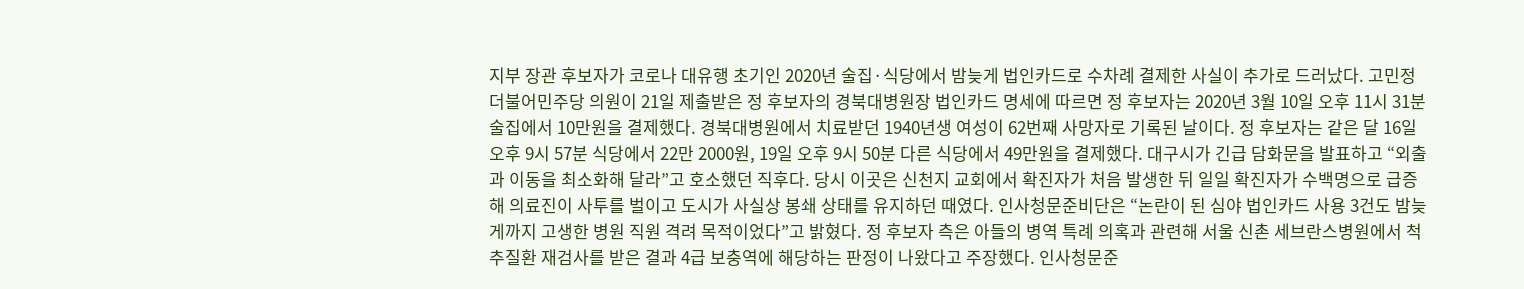지부 장관 후보자가 코로나 대유행 초기인 2020년 술집·식당에서 밤늦게 법인카드로 수차례 결제한 사실이 추가로 드러났다. 고민정 더불어민주당 의원이 21일 제출받은 정 후보자의 경북대병원장 법인카드 명세에 따르면 정 후보자는 2020년 3월 10일 오후 11시 31분 술집에서 10만원을 결제했다. 경북대병원에서 치료받던 1940년생 여성이 62번째 사망자로 기록된 날이다. 정 후보자는 같은 달 16일 오후 9시 57분 식당에서 22만 2000원, 19일 오후 9시 50분 다른 식당에서 49만원을 결제했다. 대구시가 긴급 담화문을 발표하고 “외출과 이동을 최소화해 달라”고 호소했던 직후다. 당시 이곳은 신천지 교회에서 확진자가 처음 발생한 뒤 일일 확진자가 수백명으로 급증해 의료진이 사투를 벌이고 도시가 사실상 봉쇄 상태를 유지하던 때였다. 인사청문준비단은 “논란이 된 심야 법인카드 사용 3건도 밤늦게까지 고생한 병원 직원 격려 목적이었다”고 밝혔다. 정 후보자 측은 아들의 병역 특례 의혹과 관련해 서울 신촌 세브란스병원에서 척추질환 재검사를 받은 결과 4급 보충역에 해당하는 판정이 나왔다고 주장했다. 인사청문준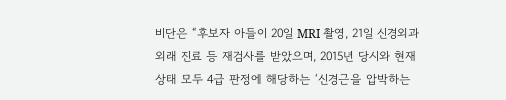비단은 “후보자 아들이 20일 MRI 촬영, 21일 신경외과 외래 진료 등 재검사를 받았으며, 2015년 당시와 현재 상태 모두 4급 판정에 해당하는 ‘신경근을 압박하는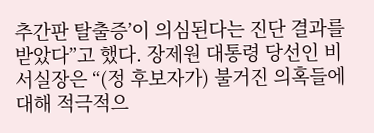추간판 탈출증’이 의심된다는 진단 결과를 받았다”고 했다. 장제원 대통령 당선인 비서실장은 “(정 후보자가) 불거진 의혹들에 대해 적극적으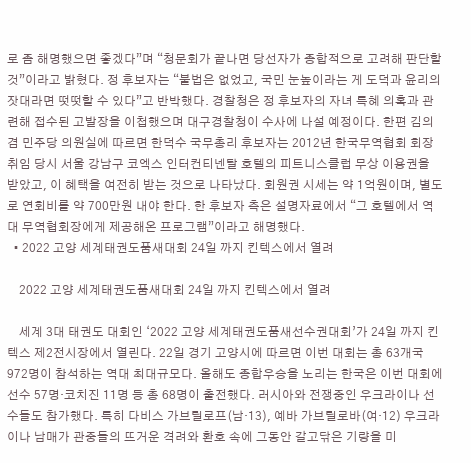로 좀 해명했으면 좋겠다”며 “청문회가 끝나면 당선자가 종합적으로 고려해 판단할 것”이라고 밝혔다. 정 후보자는 “불법은 없었고, 국민 눈높이라는 게 도덕과 윤리의 잣대라면 떳떳할 수 있다”고 반박했다. 경찰청은 정 후보자의 자녀 특혜 의혹과 관련해 접수된 고발장을 이첩했으며 대구경찰청이 수사에 나설 예정이다. 한편 김의겸 민주당 의원실에 따르면 한덕수 국무총리 후보자는 2012년 한국무역협회 회장 취임 당시 서울 강남구 코엑스 인터컨티넨탈 호텔의 피트니스클럽 무상 이용권을 받았고, 이 혜택을 여전히 받는 것으로 나타났다. 회원권 시세는 약 1억원이며, 별도로 연회비를 약 700만원 내야 한다. 한 후보자 측은 설명자료에서 “그 호텔에서 역대 무역협회장에게 제공해온 프로그램”이라고 해명했다.
  • 2022 고양 세계태권도품새대회 24일 까지 킨텍스에서 열려

    2022 고양 세계태권도품새대회 24일 까지 킨텍스에서 열려

    세계 3대 태권도 대회인 ‘2022 고양 세계태권도품새선수권대회’가 24일 까지 킨텍스 제2전시장에서 열린다. 22일 경기 고양시에 따르면 이번 대회는 총 63개국 972명이 참석하는 역대 최대규모다. 올해도 종합우승을 노리는 한국은 이번 대회에 선수 57명·코치진 11명 등 총 68명이 출전했다. 러시아와 전쟁중인 우크라이나 선수들도 참가했다. 특히 다비스 가브릴로프(남·13), 예바 가브릴로바(여·12) 우크라이나 남매가 관중들의 뜨거운 격려와 환호 속에 그동안 갈고닦은 기량을 미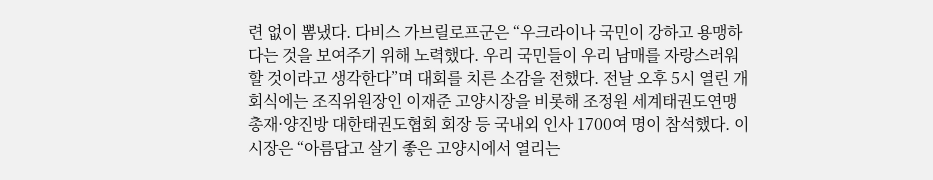련 없이 뽐냈다. 다비스 가브릴로프군은 “우크라이나 국민이 강하고 용맹하다는 것을 보여주기 위해 노력했다. 우리 국민들이 우리 남매를 자랑스러워 할 것이라고 생각한다”며 대회를 치른 소감을 전했다. 전날 오후 5시 열린 개회식에는 조직위원장인 이재준 고양시장을 비롯해 조정원 세계태권도연맹 총재·양진방 대한태권도협회 회장 등 국내외 인사 1700여 명이 참석했다. 이 시장은 “아름답고 살기 좋은 고양시에서 열리는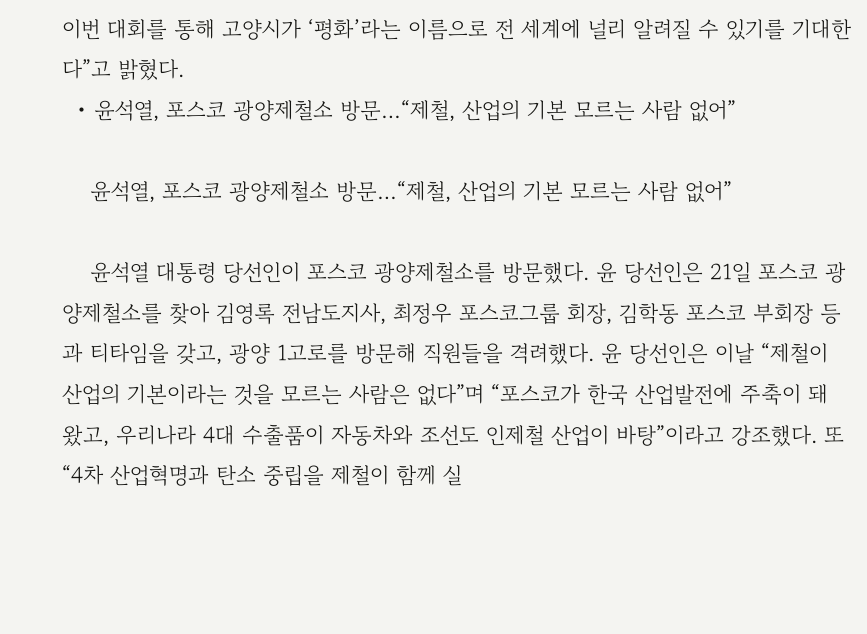이번 대회를 통해 고양시가 ‘평화’라는 이름으로 전 세계에 널리 알려질 수 있기를 기대한다”고 밝혔다.
  • 윤석열, 포스코 광양제철소 방문…“제철, 산업의 기본 모르는 사람 없어”

    윤석열, 포스코 광양제철소 방문…“제철, 산업의 기본 모르는 사람 없어”

    윤석열 대통령 당선인이 포스코 광양제철소를 방문했다. 윤 당선인은 21일 포스코 광양제철소를 찾아 김영록 전남도지사, 최정우 포스코그룹 회장, 김학동 포스코 부회장 등과 티타임을 갖고, 광양 1고로를 방문해 직원들을 격려했다. 윤 당선인은 이날 “제철이 산업의 기본이라는 것을 모르는 사람은 없다”며 “포스코가 한국 산업발전에 주축이 돼 왔고, 우리나라 4대 수출품이 자동차와 조선도 인제철 산업이 바탕”이라고 강조했다. 또 “4차 산업혁명과 탄소 중립을 제철이 함께 실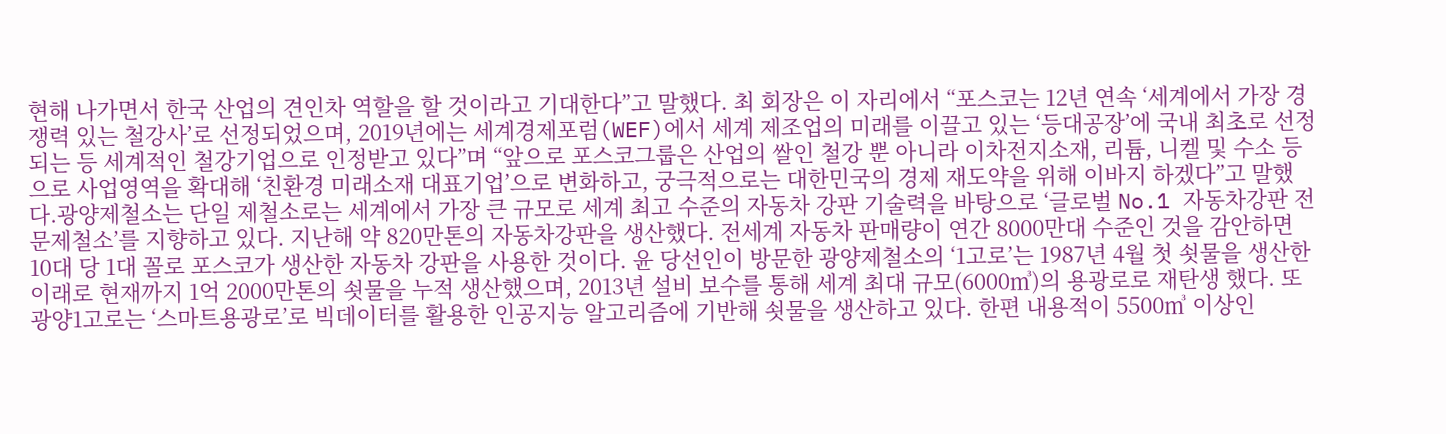현해 나가면서 한국 산업의 견인차 역할을 할 것이라고 기대한다”고 말했다. 최 회장은 이 자리에서 “포스코는 12년 연속 ‘세계에서 가장 경쟁력 있는 철강사’로 선정되었으며, 2019년에는 세계경제포럼(WEF)에서 세계 제조업의 미래를 이끌고 있는 ‘등대공장’에 국내 최초로 선정되는 등 세계적인 철강기업으로 인정받고 있다”며 “앞으로 포스코그룹은 산업의 쌀인 철강 뿐 아니라 이차전지소재, 리튬, 니켈 및 수소 등으로 사업영역을 확대해 ‘친환경 미래소재 대표기업’으로 변화하고, 궁극적으로는 대한민국의 경제 재도약을 위해 이바지 하겠다”고 말했다.광양제철소는 단일 제철소로는 세계에서 가장 큰 규모로 세계 최고 수준의 자동차 강판 기술력을 바탕으로 ‘글로벌 No.1 자동차강판 전문제철소’를 지향하고 있다. 지난해 약 820만톤의 자동차강판을 생산했다. 전세계 자동차 판매량이 연간 8000만대 수준인 것을 감안하면 10대 당 1대 꼴로 포스코가 생산한 자동차 강판을 사용한 것이다. 윤 당선인이 방문한 광양제철소의 ‘1고로’는 1987년 4월 첫 쇳물을 생산한 이래로 현재까지 1억 2000만톤의 쇳물을 누적 생산했으며, 2013년 설비 보수를 통해 세계 최대 규모(6000㎥)의 용광로로 재탄생 했다. 또 광양1고로는 ‘스마트용광로’로 빅데이터를 활용한 인공지능 알고리즘에 기반해 쇳물을 생산하고 있다. 한편 내용적이 5500㎥ 이상인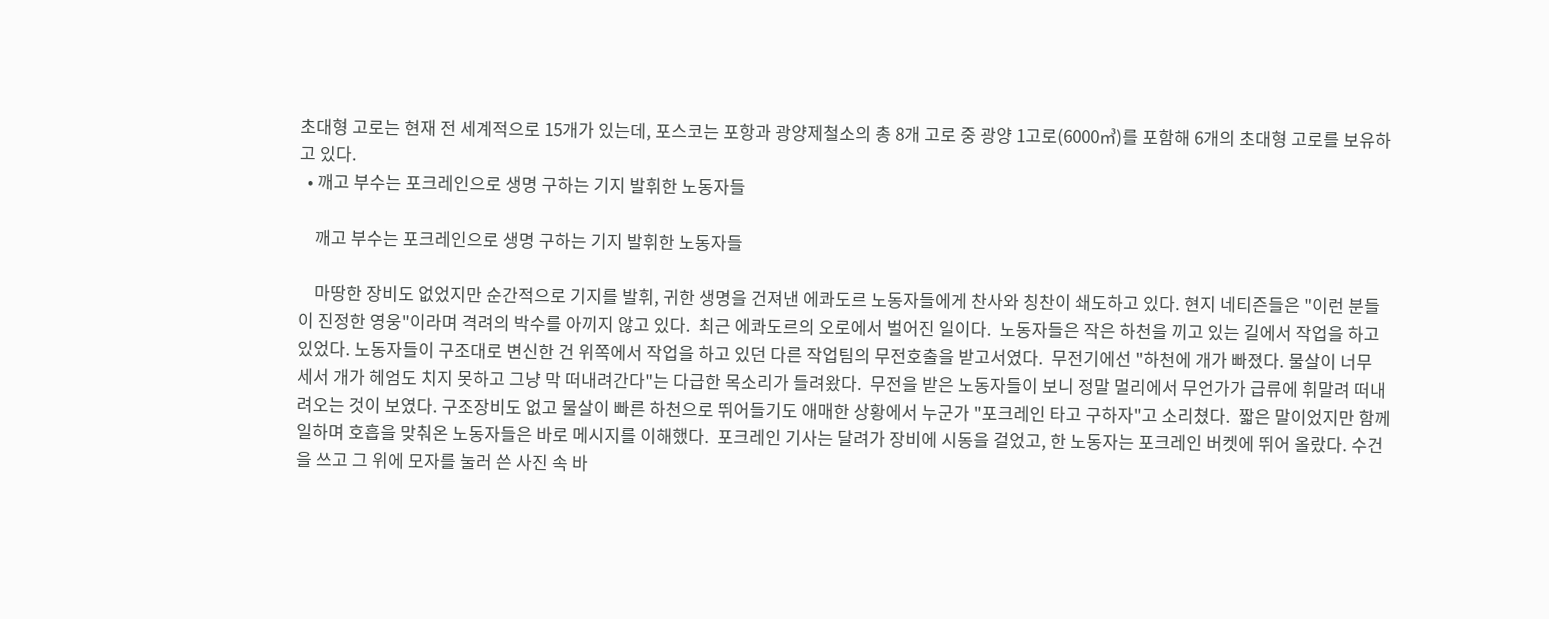초대형 고로는 현재 전 세계적으로 15개가 있는데, 포스코는 포항과 광양제철소의 총 8개 고로 중 광양 1고로(6000㎥)를 포함해 6개의 초대형 고로를 보유하고 있다.
  • 깨고 부수는 포크레인으로 생명 구하는 기지 발휘한 노동자들

    깨고 부수는 포크레인으로 생명 구하는 기지 발휘한 노동자들

    마땅한 장비도 없었지만 순간적으로 기지를 발휘, 귀한 생명을 건져낸 에콰도르 노동자들에게 찬사와 칭찬이 쇄도하고 있다. 현지 네티즌들은 "이런 분들이 진정한 영웅"이라며 격려의 박수를 아끼지 않고 있다.  최근 에콰도르의 오로에서 벌어진 일이다.  노동자들은 작은 하천을 끼고 있는 길에서 작업을 하고 있었다. 노동자들이 구조대로 변신한 건 위쪽에서 작업을 하고 있던 다른 작업팀의 무전호출을 받고서였다.  무전기에선 "하천에 개가 빠졌다. 물살이 너무 세서 개가 헤엄도 치지 못하고 그냥 막 떠내려간다"는 다급한 목소리가 들려왔다.  무전을 받은 노동자들이 보니 정말 멀리에서 무언가가 급류에 휘말려 떠내려오는 것이 보였다. 구조장비도 없고 물살이 빠른 하천으로 뛰어들기도 애매한 상황에서 누군가 "포크레인 타고 구하자"고 소리쳤다.  짧은 말이었지만 함께 일하며 호흡을 맞춰온 노동자들은 바로 메시지를 이해했다.  포크레인 기사는 달려가 장비에 시동을 걸었고, 한 노동자는 포크레인 버켓에 뛰어 올랐다. 수건을 쓰고 그 위에 모자를 눌러 쓴 사진 속 바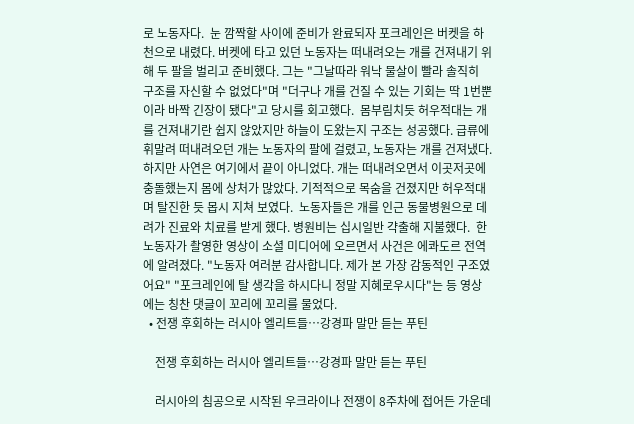로 노동자다.  눈 깜짝할 사이에 준비가 완료되자 포크레인은 버켓을 하천으로 내렸다. 버켓에 타고 있던 노동자는 떠내려오는 개를 건져내기 위해 두 팔을 벌리고 준비했다. 그는 "그날따라 워낙 물살이 빨라 솔직히 구조를 자신할 수 없었다"며 "더구나 개를 건질 수 있는 기회는 딱 1번뿐이라 바짝 긴장이 됐다"고 당시를 회고했다.  몸부림치듯 허우적대는 개를 건져내기란 쉽지 않았지만 하늘이 도왔는지 구조는 성공했다. 급류에 휘말려 떠내려오던 개는 노동자의 팔에 걸렸고, 노동자는 개를 건져냈다.  하지만 사연은 여기에서 끝이 아니었다. 개는 떠내려오면서 이곳저곳에 충돌했는지 몸에 상처가 많았다. 기적적으로 목숨을 건졌지만 허우적대며 탈진한 듯 몹시 지쳐 보였다.  노동자들은 개를 인근 동물병원으로 데려가 진료와 치료를 받게 했다. 병원비는 십시일반 갹출해 지불했다.  한 노동자가 촬영한 영상이 소셜 미디어에 오르면서 사건은 에콰도르 전역에 알려졌다. "노동자 여러분 감사합니다. 제가 본 가장 감동적인 구조였어요" "포크레인에 탈 생각을 하시다니 정말 지혜로우시다"는 등 영상에는 칭찬 댓글이 꼬리에 꼬리를 물었다.
  • 전쟁 후회하는 러시아 엘리트들…강경파 말만 듣는 푸틴

    전쟁 후회하는 러시아 엘리트들…강경파 말만 듣는 푸틴

    러시아의 침공으로 시작된 우크라이나 전쟁이 8주차에 접어든 가운데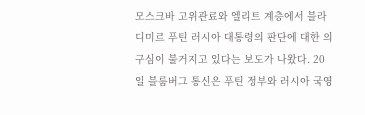모스크바 고위관료와 엘리트 계층에서 블라디미르 푸틴 러시아 대통령의 판단에 대한 의구심이 불거지고 있다는 보도가 나왔다. 20일 블룸버그 통신은 푸틴 정부와 러시아 국영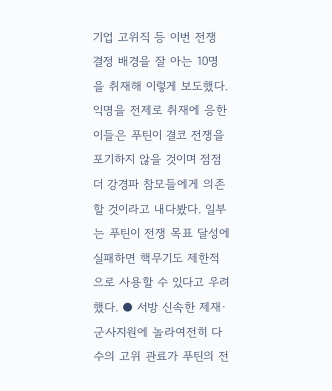기업 고위직 등 이번 전쟁 결정 배경을 잘 아는 10명을 취재해 이렇게 보도했다. 익명을 전제로 취재에 응한 이들은 푸틴이 결코 전쟁을 포기하지 않을 것이며 점점 더 강경파 참모들에게 의존할 것이라고 내다봤다. 일부는 푸틴이 전쟁 목표 달성에 실패하면 핵무기도 제한적으로 사용할 수 있다고 우려했다. ● 서방 신속한 제재·군사지원에 놀라여전히 다수의 고위 관료가 푸틴의 전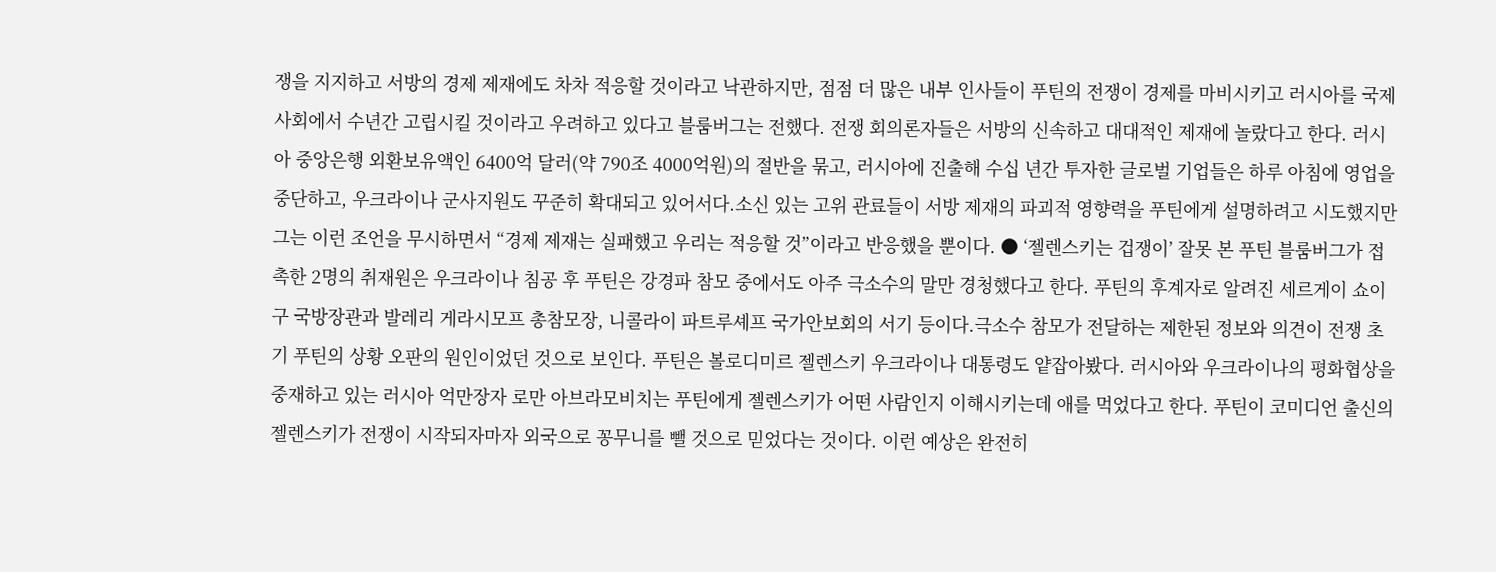쟁을 지지하고 서방의 경제 제재에도 차차 적응할 것이라고 낙관하지만, 점점 더 많은 내부 인사들이 푸틴의 전쟁이 경제를 마비시키고 러시아를 국제사회에서 수년간 고립시킬 것이라고 우려하고 있다고 블룸버그는 전했다. 전쟁 회의론자들은 서방의 신속하고 대대적인 제재에 놀랐다고 한다. 러시아 중앙은행 외환보유액인 6400억 달러(약 790조 4000억원)의 절반을 묶고, 러시아에 진출해 수십 년간 투자한 글로벌 기업들은 하루 아침에 영업을 중단하고, 우크라이나 군사지원도 꾸준히 확대되고 있어서다.소신 있는 고위 관료들이 서방 제재의 파괴적 영향력을 푸틴에게 설명하려고 시도했지만 그는 이런 조언을 무시하면서 “경제 제재는 실패했고 우리는 적응할 것”이라고 반응했을 뿐이다. ● ‘젤렌스키는 겁쟁이’ 잘못 본 푸틴 블룸버그가 접촉한 2명의 취재원은 우크라이나 침공 후 푸틴은 강경파 참모 중에서도 아주 극소수의 말만 경청했다고 한다. 푸틴의 후계자로 알려진 세르게이 쇼이구 국방장관과 발레리 게라시모프 총참모장, 니콜라이 파트루셰프 국가안보회의 서기 등이다.극소수 참모가 전달하는 제한된 정보와 의견이 전쟁 초기 푸틴의 상황 오판의 원인이었던 것으로 보인다. 푸틴은 볼로디미르 젤렌스키 우크라이나 대통령도 얕잡아봤다. 러시아와 우크라이나의 평화협상을 중재하고 있는 러시아 억만장자 로만 아브라모비치는 푸틴에게 젤렌스키가 어떤 사람인지 이해시키는데 애를 먹었다고 한다. 푸틴이 코미디언 출신의 젤렌스키가 전쟁이 시작되자마자 외국으로 꽁무니를 뺄 것으로 믿었다는 것이다. 이런 예상은 완전히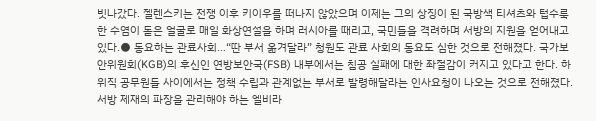빗나갔다. 젤렌스키는 전쟁 이후 키이우를 떠나지 않았으며 이제는 그의 상징이 된 국방색 티셔츠와 텁수룩한 수염이 돋은 얼굴로 매일 화상연설을 하며 러시아를 때리고, 국민들을 격려하며 서방의 지원을 얻어내고 있다.● 동요하는 관료사회…“딴 부서 옮겨달라” 청원도 관료 사회의 동요도 심한 것으로 전해졌다. 국가보안위원회(KGB)의 후신인 연방보안국(FSB) 내부에서는 침공 실패에 대한 좌절감이 커지고 있다고 한다. 하위직 공무원들 사이에서는 정책 수립과 관계없는 부서로 발령해달라는 인사요청이 나오는 것으로 전해졌다.서방 제재의 파장을 관리해야 하는 엘비라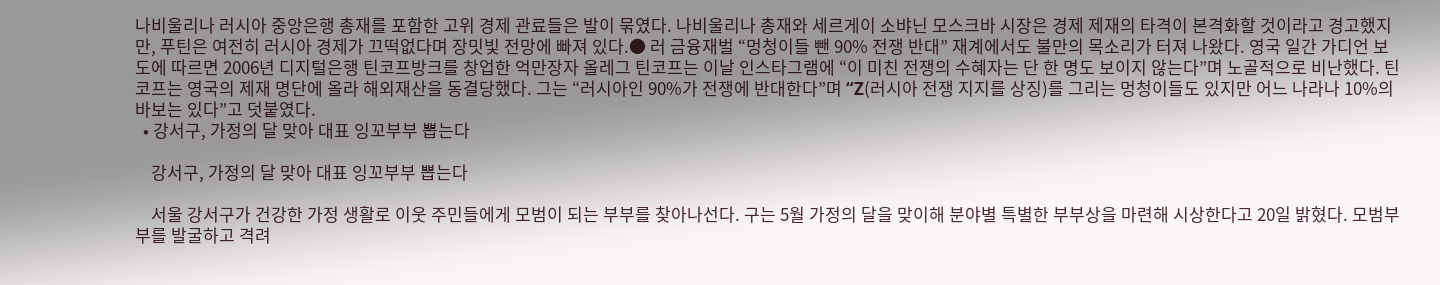나비울리나 러시아 중앙은행 총재를 포함한 고위 경제 관료들은 발이 묶였다. 나비울리나 총재와 세르게이 소뱌닌 모스크바 시장은 경제 제재의 타격이 본격화할 것이라고 경고했지만, 푸틴은 여전히 러시아 경제가 끄떡없다며 장밋빛 전망에 빠져 있다.● 러 금융재벌 “멍청이들 뺀 90% 전쟁 반대” 재계에서도 불만의 목소리가 터져 나왔다. 영국 일간 가디언 보도에 따르면 2006년 디지털은행 틴코프방크를 창업한 억만장자 올레그 틴코프는 이날 인스타그램에 “이 미친 전쟁의 수혜자는 단 한 명도 보이지 않는다”며 노골적으로 비난했다. 틴코프는 영국의 제재 명단에 올라 해외재산을 동결당했다. 그는 “러시아인 90%가 전쟁에 반대한다”며 “Z(러시아 전쟁 지지를 상징)를 그리는 멍청이들도 있지만 어느 나라나 10%의 바보는 있다”고 덧붙였다.
  • 강서구, 가정의 달 맞아 대표 잉꼬부부 뽑는다

    강서구, 가정의 달 맞아 대표 잉꼬부부 뽑는다

    서울 강서구가 건강한 가정 생활로 이웃 주민들에게 모범이 되는 부부를 찾아나선다. 구는 5월 가정의 달을 맞이해 분야별 특별한 부부상을 마련해 시상한다고 20일 밝혔다. 모범부부를 발굴하고 격려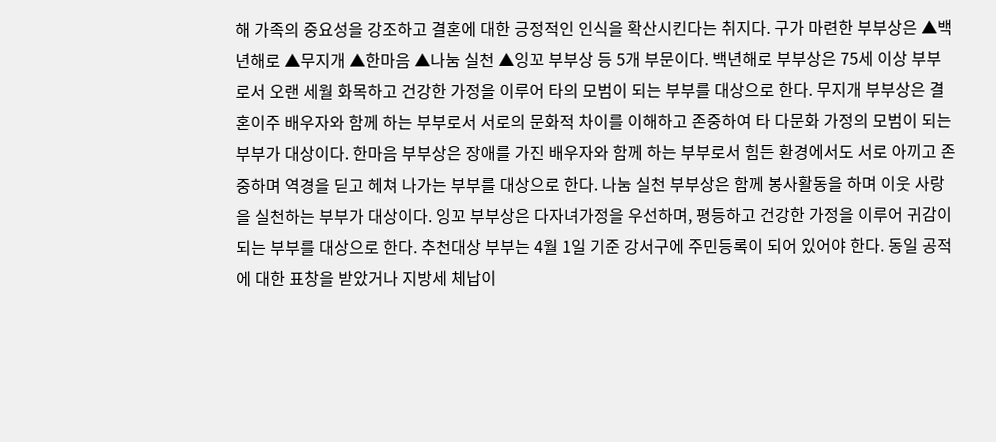해 가족의 중요성을 강조하고 결혼에 대한 긍정적인 인식을 확산시킨다는 취지다. 구가 마련한 부부상은 ▲백년해로 ▲무지개 ▲한마음 ▲나눔 실천 ▲잉꼬 부부상 등 5개 부문이다. 백년해로 부부상은 75세 이상 부부로서 오랜 세월 화목하고 건강한 가정을 이루어 타의 모범이 되는 부부를 대상으로 한다. 무지개 부부상은 결혼이주 배우자와 함께 하는 부부로서 서로의 문화적 차이를 이해하고 존중하여 타 다문화 가정의 모범이 되는 부부가 대상이다. 한마음 부부상은 장애를 가진 배우자와 함께 하는 부부로서 힘든 환경에서도 서로 아끼고 존중하며 역경을 딛고 헤쳐 나가는 부부를 대상으로 한다. 나눔 실천 부부상은 함께 봉사활동을 하며 이웃 사랑을 실천하는 부부가 대상이다. 잉꼬 부부상은 다자녀가정을 우선하며, 평등하고 건강한 가정을 이루어 귀감이 되는 부부를 대상으로 한다. 추천대상 부부는 4월 1일 기준 강서구에 주민등록이 되어 있어야 한다. 동일 공적에 대한 표창을 받았거나 지방세 체납이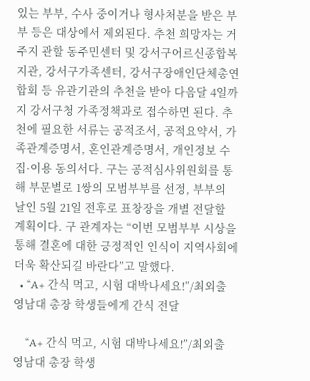있는 부부, 수사 중이거나 형사처분을 받은 부부 등은 대상에서 제외된다. 추천 희망자는 거주지 관할 동주민센터 및 강서구어르신종합복지관, 강서구가족센터, 강서구장애인단체총연합회 등 유관기관의 추천을 받아 다음달 4일까지 강서구청 가족정책과로 접수하면 된다. 추천에 필요한 서류는 공적조서, 공적요약서, 가족관계증명서, 혼인관계증명서, 개인정보 수집·이용 동의서다. 구는 공적심사위원회를 통해 부문별로 1쌍의 모범부부를 선정, 부부의 날인 5월 21일 전후로 표창장을 개별 전달할 계획이다. 구 관계자는 “이번 모범부부 시상을 통해 결혼에 대한 긍정적인 인식이 지역사회에 더욱 확산되길 바란다”고 말했다.
  • “A+ 간식 먹고, 시험 대박나세요!”/최외출 영남대 총장 학생들에게 간식 전달

    “A+ 간식 먹고, 시험 대박나세요!”/최외출 영남대 총장 학생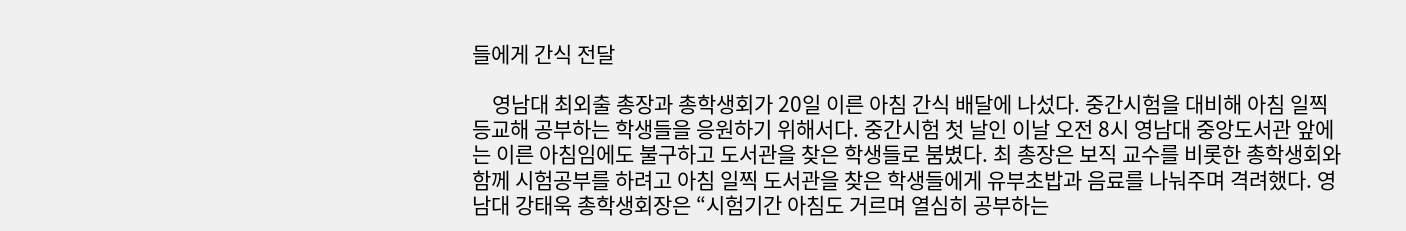들에게 간식 전달

    영남대 최외출 총장과 총학생회가 20일 이른 아침 간식 배달에 나섰다. 중간시험을 대비해 아침 일찍 등교해 공부하는 학생들을 응원하기 위해서다. 중간시험 첫 날인 이날 오전 8시 영남대 중앙도서관 앞에는 이른 아침임에도 불구하고 도서관을 찾은 학생들로 붐볐다. 최 총장은 보직 교수를 비롯한 총학생회와 함께 시험공부를 하려고 아침 일찍 도서관을 찾은 학생들에게 유부초밥과 음료를 나눠주며 격려했다. 영남대 강태욱 총학생회장은 “시험기간 아침도 거르며 열심히 공부하는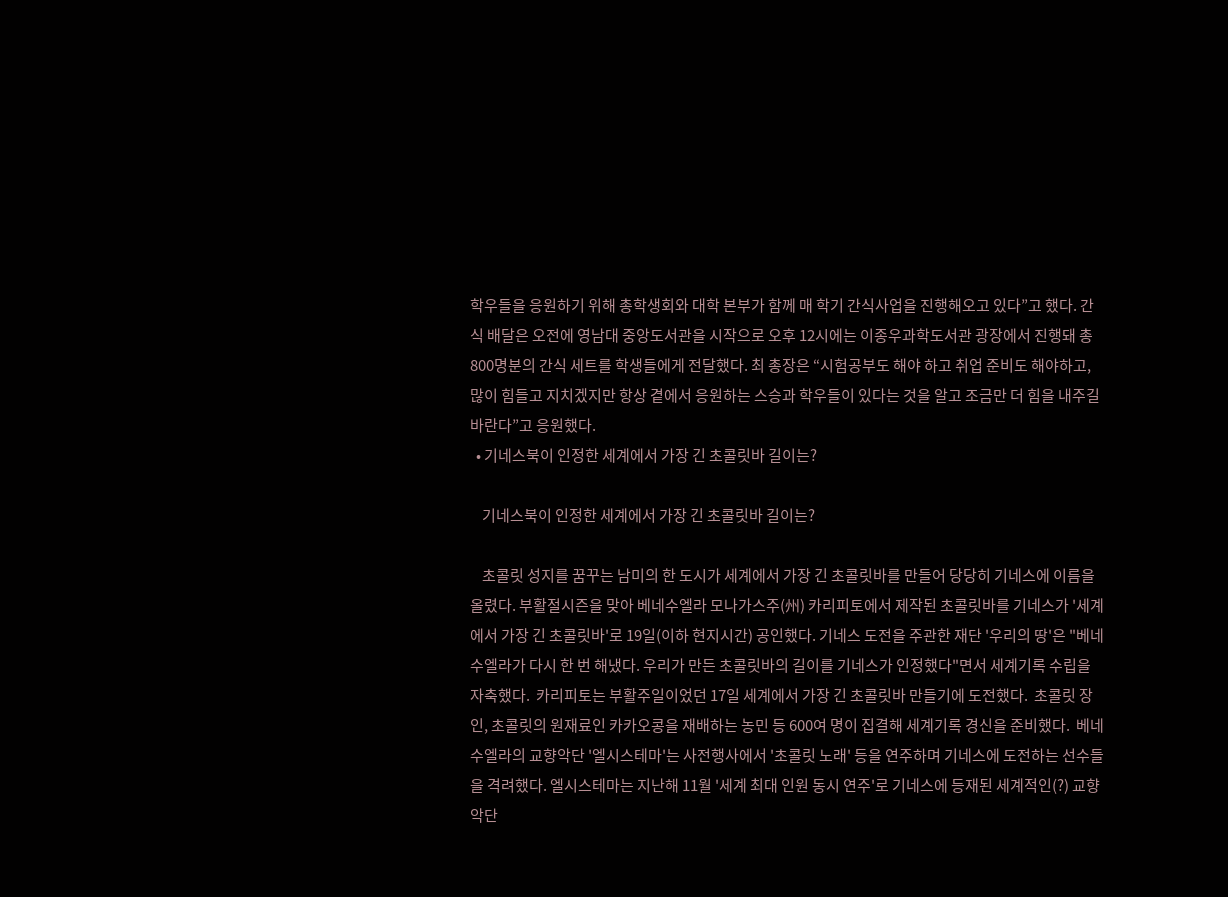학우들을 응원하기 위해 총학생회와 대학 본부가 함께 매 학기 간식사업을 진행해오고 있다”고 했다. 간식 배달은 오전에 영남대 중앙도서관을 시작으로 오후 12시에는 이종우과학도서관 광장에서 진행돼 총 800명분의 간식 세트를 학생들에게 전달했다. 최 총장은 “시험공부도 해야 하고 취업 준비도 해야하고, 많이 힘들고 지치겠지만 항상 곁에서 응원하는 스승과 학우들이 있다는 것을 알고 조금만 더 힘을 내주길 바란다”고 응원했다.
  • 기네스북이 인정한 세계에서 가장 긴 초콜릿바 길이는?

    기네스북이 인정한 세계에서 가장 긴 초콜릿바 길이는?

    초콜릿 성지를 꿈꾸는 남미의 한 도시가 세계에서 가장 긴 초콜릿바를 만들어 당당히 기네스에 이름을 올렸다. 부활절시즌을 맞아 베네수엘라 모나가스주(州) 카리피토에서 제작된 초콜릿바를 기네스가 '세계에서 가장 긴 초콜릿바'로 19일(이하 현지시간) 공인했다. 기네스 도전을 주관한 재단 '우리의 땅'은 "베네수엘라가 다시 한 번 해냈다. 우리가 만든 초콜릿바의 길이를 기네스가 인정했다"면서 세계기록 수립을 자축했다.  카리피토는 부활주일이었던 17일 세계에서 가장 긴 초콜릿바 만들기에 도전했다.  초콜릿 장인, 초콜릿의 원재료인 카카오콩을 재배하는 농민 등 600여 명이 집결해 세계기록 경신을 준비했다.  베네수엘라의 교향악단 '엘시스테마'는 사전행사에서 '초콜릿 노래' 등을 연주하며 기네스에 도전하는 선수들을 격려했다. 엘시스테마는 지난해 11월 '세계 최대 인원 동시 연주'로 기네스에 등재된 세계적인(?) 교향악단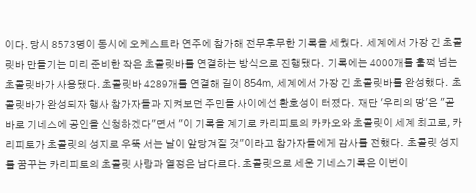이다. 당시 8573명이 동시에 오케스트라 연주에 참가해 전무후무한 기록을 세웠다.  세계에서 가장 긴 초콜릿바 만들기는 미리 준비한 작은 초콜릿바를 연결하는 방식으로 진행됐다.  기록에는 4000개를 훌쩍 넘는 초콜릿바가 사용됐다. 초콜릿바 4289개를 연결해 길이 854m, 세계에서 가장 긴 초콜릿바를 완성했다.  초콜릿바가 완성되자 행사 참가자들과 지켜보던 주민들 사이에선 환호성이 터졌다.  재단 '우리의 땅'은 "곧바로 기네스에 공인을 신청하겠다"면서 "이 기록을 계기로 카리피토의 카카오와 초콜릿이 세계 최고로, 카리피토가 초콜릿의 성지로 우뚝 서는 날이 앞당겨질 것"이라고 참가자들에게 감사를 전했다.  초콜릿 성지를 꿈꾸는 카리피토의 초콜릿 사랑과 열정은 남다르다. 초콜릿으로 세운 기네스기록은 이번이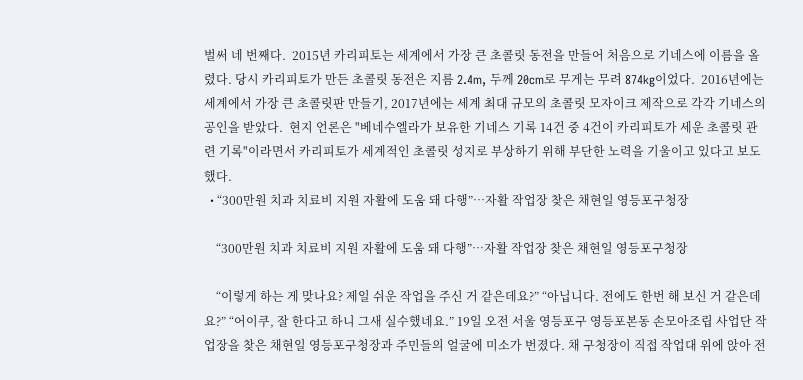벌써 네 번째다.  2015년 카리피토는 세계에서 가장 큰 초콜릿 동전을 만들어 처음으로 기네스에 이름을 올렸다. 당시 카리피토가 만든 초콜릿 동전은 지름 2.4m, 두께 20cm로 무게는 무려 874kg이었다.  2016년에는 세계에서 가장 큰 초콜릿판 만들기, 2017년에는 세계 최대 규모의 초콜릿 모자이크 제작으로 각각 기네스의 공인을 받았다.  현지 언론은 "베네수엘라가 보유한 기네스 기록 14건 중 4건이 카리피토가 세운 초콜릿 관련 기록"이라면서 카리피토가 세계적인 초콜릿 성지로 부상하기 위해 부단한 노력을 기울이고 있다고 보도했다.
  • “300만원 치과 치료비 지원 자활에 도움 돼 다행”…자활 작업장 찾은 채현일 영등포구청장

    “300만원 치과 치료비 지원 자활에 도움 돼 다행”…자활 작업장 찾은 채현일 영등포구청장

    “이렇게 하는 게 맞나요? 제일 쉬운 작업을 주신 거 같은데요?” “아닙니다. 전에도 한번 해 보신 거 같은데요?” “어이쿠, 잘 한다고 하니 그새 실수했네요.” 19일 오전 서울 영등포구 영등포본동 손모아조립 사업단 작업장을 찾은 채현일 영등포구청장과 주민들의 얼굴에 미소가 번졌다. 채 구청장이 직접 작업대 위에 앉아 전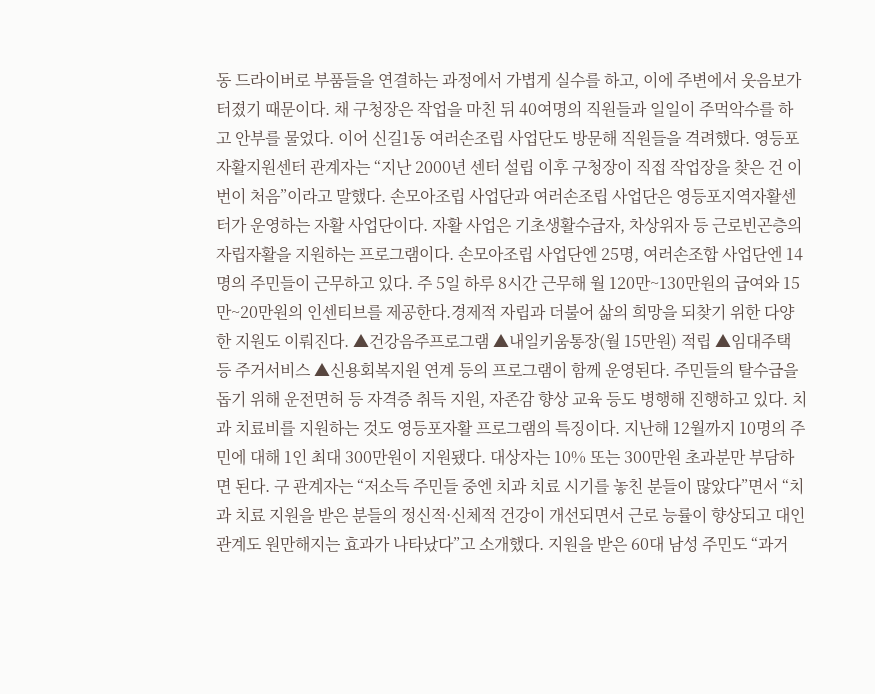동 드라이버로 부품들을 연결하는 과정에서 가볍게 실수를 하고, 이에 주변에서 웃음보가 터졌기 때문이다. 채 구청장은 작업을 마친 뒤 40여명의 직원들과 일일이 주먹악수를 하고 안부를 물었다. 이어 신길1동 여러손조립 사업단도 방문해 직원들을 격려했다. 영등포자활지원센터 관계자는 “지난 2000년 센터 설립 이후 구청장이 직접 작업장을 찾은 건 이번이 처음”이라고 말했다. 손모아조립 사업단과 여러손조립 사업단은 영등포지역자활센터가 운영하는 자활 사업단이다. 자활 사업은 기초생활수급자, 차상위자 등 근로빈곤층의 자립자활을 지원하는 프로그램이다. 손모아조립 사업단엔 25명, 여러손조합 사업단엔 14명의 주민들이 근무하고 있다. 주 5일 하루 8시간 근무해 월 120만~130만원의 급여와 15만~20만원의 인센티브를 제공한다.경제적 자립과 더불어 삶의 희망을 되찾기 위한 다양한 지원도 이뤄진다. ▲건강음주프로그램 ▲내일키움통장(월 15만원) 적립 ▲임대주택 등 주거서비스 ▲신용회복지원 연계 등의 프로그램이 함께 운영된다. 주민들의 탈수급을 돕기 위해 운전면허 등 자격증 취득 지원, 자존감 향상 교육 등도 병행해 진행하고 있다. 치과 치료비를 지원하는 것도 영등포자활 프로그램의 특징이다. 지난해 12월까지 10명의 주민에 대해 1인 최대 300만원이 지원됐다. 대상자는 10% 또는 300만원 초과분만 부담하면 된다. 구 관계자는 “저소득 주민들 중엔 치과 치료 시기를 놓친 분들이 많았다”면서 “치과 치료 지원을 받은 분들의 정신적·신체적 건강이 개선되면서 근로 능률이 향상되고 대인 관계도 원만해지는 효과가 나타났다”고 소개했다. 지원을 받은 60대 남성 주민도 “과거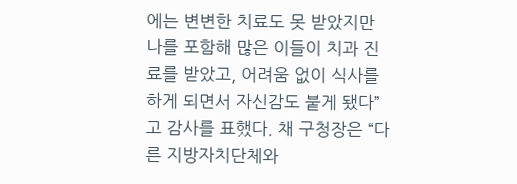에는 변변한 치료도 못 받았지만 나를 포함해 많은 이들이 치과 진료를 받았고, 어려움 없이 식사를 하게 되면서 자신감도 붙게 됐다”고 감사를 표했다. 채 구청장은 “다른 지방자치단체와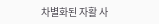차별화된 자활 사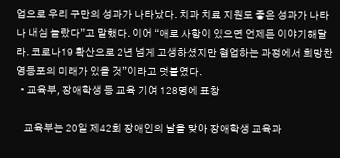업으로 우리 구만의 성과가 나타났다. 치과 치료 지원도 좋은 성과가 나타나 내심 놀랐다”고 말했다. 이어 “애로 사항이 있으면 언제든 이야기해달라. 코로나19 확산으로 2년 넘게 고생하셨지만 협업하는 과정에서 희망찬 영등포의 미래가 있을 것”이라고 덧붙였다.
  • 교육부, 장애학생 등 교육 기여 128명에 표창

    교육부는 20일 제42회 장애인의 날을 맞아 장애학생 교육과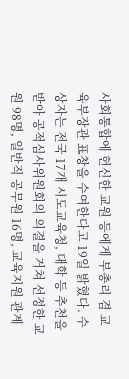사회통합에 헌신한 교원 등에게 부총리 겸 교육부장관 표창을 수여한다고 19일 밝혔다. 수상자는 전국 17개 시도교육청, 대학 등 추천을 받아 공적심사위원회의 의결을 거쳐 선정한 교원 98명, 일반직 공무원 16명, 교육지원 관계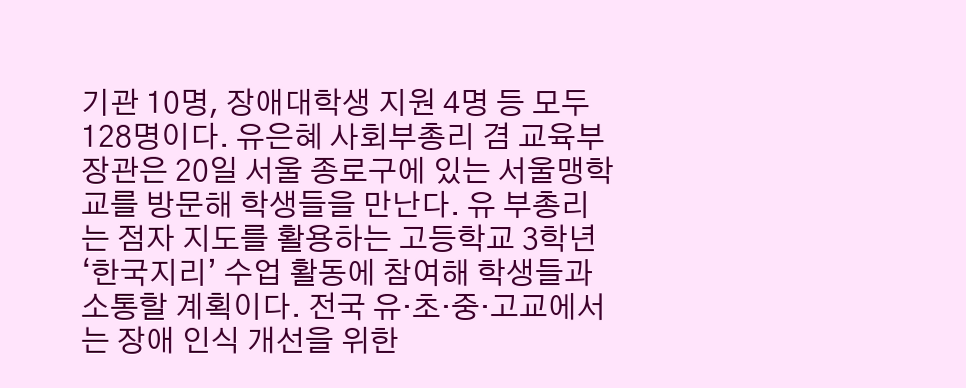기관 10명, 장애대학생 지원 4명 등 모두 128명이다. 유은혜 사회부총리 겸 교육부 장관은 20일 서울 종로구에 있는 서울맹학교를 방문해 학생들을 만난다. 유 부총리는 점자 지도를 활용하는 고등학교 3학년 ‘한국지리’ 수업 활동에 참여해 학생들과 소통할 계획이다. 전국 유·초·중·고교에서는 장애 인식 개선을 위한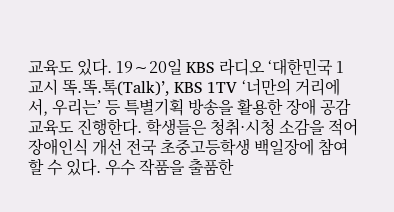교육도 있다. 19∼20일 KBS 라디오 ‘대한민국 1교시 똑.똑.톡(Talk)’, KBS 1TV ‘너만의 거리에서, 우리는’ 등 특별기획 방송을 활용한 장애 공감 교육도 진행한다. 학생들은 청취·시청 소감을 적어 장애인식 개선 전국 초중고등학생 백일장에 참여할 수 있다. 우수 작품을 출품한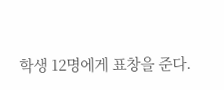학생 12명에게 표창을 준다.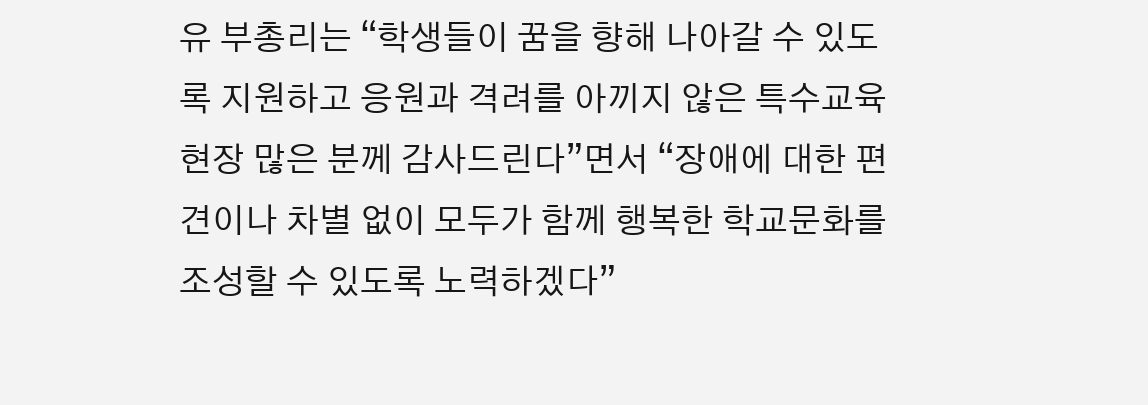유 부총리는 “학생들이 꿈을 향해 나아갈 수 있도록 지원하고 응원과 격려를 아끼지 않은 특수교육 현장 많은 분께 감사드린다”면서 “장애에 대한 편견이나 차별 없이 모두가 함께 행복한 학교문화를 조성할 수 있도록 노력하겠다”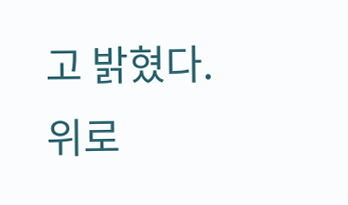고 밝혔다.
위로